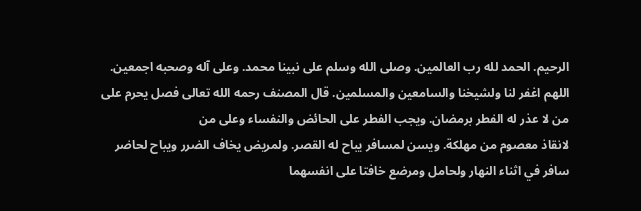الرحيم. الحمد لله رب العالمين. وصلى الله وسلم على نبينا محمد. وعلى آله وصحبه اجمعين. اللهم اغفر لنا ولشيخنا والسامعين والمسلمين. قال المصنف رحمه الله تعالى فصل يحرم على من لا عذر له الفطر برمضان. ويجب الفطر على الحائض والنفساء وعلى من
لانقاذ معصوم من مهلكة. ويسن لمسافر يباح له القصر. ولمريض يخاف الضرر ويباح لحاضر سافر في اثناء النهار ولحامل ومرضع خافتا على انفسهما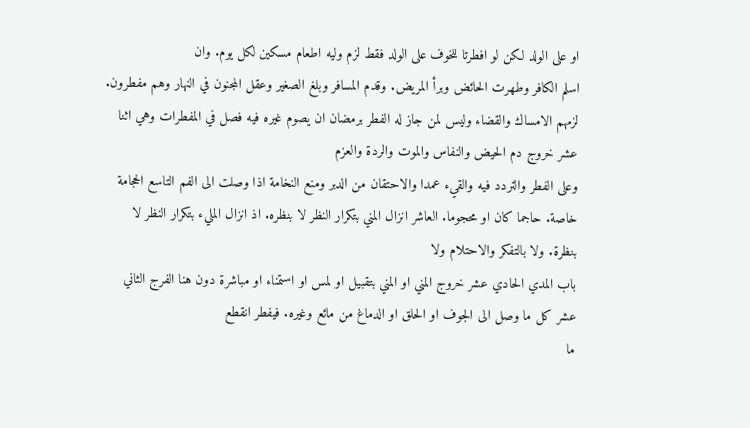او على الولد لكن لو افطرتا للخوف على الولد فقط لزم وليه اطعام مسكين لكل يوم. وان
اسلم الكافر وطهرت الحائض وبرأ المريض. وقدم المسافر وبلغ الصغير وعقل المجنون في النهار وهم مفطرون. لزمهم الامساك والقضاء وليس لمن جاز له الفطر برمضان ان يصوم غيره فيه فصل في المفطرات وهي اثنا عشر خروج دم الحيض والنفاس والموت والردة والعزم
وعلى الفطر والتردد فيه والقيء عمدا والاحتقان من الدبر ومنع النخامة اذا وصلت الى الفم التاسع الحجامة خاصة. حاجما كان او محجوما. العاشر انزال المني بتكرار النظر لا بنظره. اذ انزال المليء بتكرار النظر لا بنظرة. ولا بالتفكر والاحتلام ولا
باب المدي الحادي عشر خروج المني او المني بتقبيل او لمس او استمناء او مباشرة دون هنا الفرج الثاني عشر كل ما وصل الى الجوف او الحلق او الدماغ من مائع وغيره. فيفطر انقطع
ما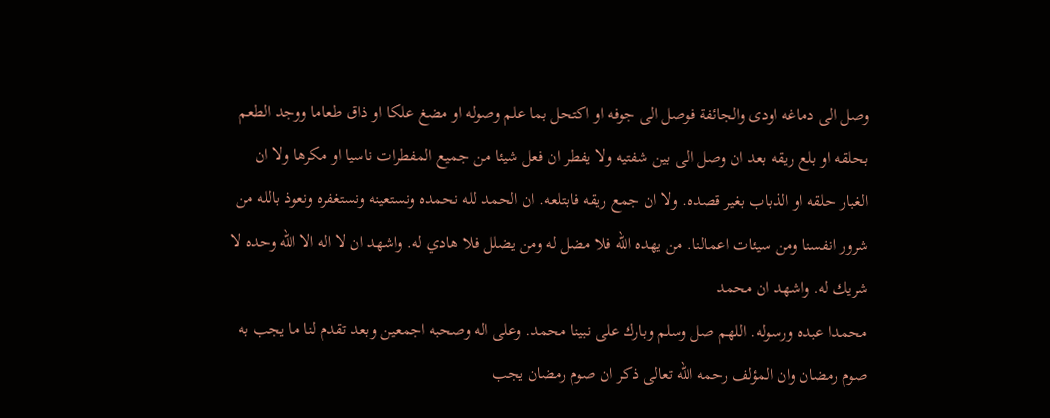وصل الى دماغه اودى والجائفة فوصل الى جوفه او اكتحل بما علم وصوله او مضغ علكا او ذاق طعاما ووجد الطعم بحلقه او بلع ريقه بعد ان وصل الى بين شفتيه ولا يفطر ان فعل شيئا من جميع المفطرات ناسيا او مكرها ولا ان
الغبار حلقه او الذباب بغير قصده. ولا ان جمع ريقه فابتلعه. ان الحمد لله نحمده ونستعينه ونستغفره ونعوذ بالله من شرور انفسنا ومن سيئات اعمالنا. من يهده الله فلا مضل له ومن يضلل فلا هادي له. واشهد ان لا اله الا الله وحده لا شريك له. واشهد ان محمد
محمدا عبده ورسوله. اللهم صل وسلم وبارك على نبينا محمد. وعلى اله وصحبه اجمعين وبعد تقدم لنا ما يجب به صوم رمضان وان المؤلف رحمه الله تعالى ذكر ان صوم رمضان يجب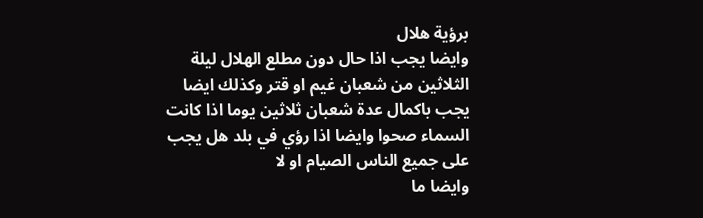برؤية هلال
وايضا يجب اذا حال دون مطلع الهلال ليلة الثلاثين من شعبان غيم او قتر وكذلك ايضا يجب باكمال عدة شعبان ثلاثين يوما اذا كانت السماء صحوا وايضا اذا رؤي في بلد هل يجب على جميع الناس الصيام او لا
وايضا ما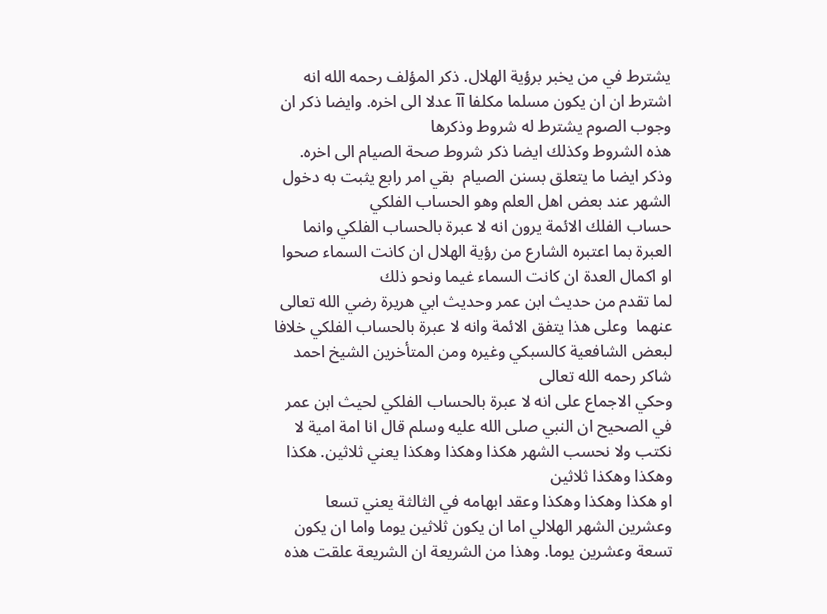يشترط في من يخبر برؤية الهلال. ذكر المؤلف رحمه الله انه اشترط ان ان يكون مسلما مكلفا آآ عدلا الى اخره. وايضا ذكر ان وجوب الصوم يشترط له شروط وذكرها
هذه الشروط وكذلك ايضا ذكر شروط صحة الصيام الى اخره. وذكر ايضا ما يتعلق بسنن الصيام  بقي امر رابع يثبت به دخول الشهر عند بعض اهل العلم وهو الحساب الفلكي
حساب الفلك الائمة يرون انه لا عبرة بالحساب الفلكي وانما العبرة بما اعتبره الشارع من رؤية الهلال ان كانت السماء صحوا او اكمال العدة ان كانت السماء غيما ونحو ذلك
لما تقدم من حديث ابن عمر وحديث ابي هريرة رضي الله تعالى عنهما  وعلى هذا يتفق الائمة وانه لا عبرة بالحساب الفلكي خلافا لبعض الشافعية كالسبكي وغيره ومن المتأخرين الشيخ احمد شاكر رحمه الله تعالى
وحكي الاجماع على انه لا عبرة بالحساب الفلكي لحيث ابن عمر في الصحيح ان النبي صلى الله عليه وسلم قال انا امة امية لا نكتب ولا نحسب الشهر هكذا وهكذا وهكذا يعني ثلاثين. هكذا وهكذا وهكذا ثلاثين
او هكذا وهكذا وهكذا وعقد ابهامه في الثالثة يعني تسعا وعشرين الشهر الهلالي اما ان يكون ثلاثين يوما واما ان يكون تسعة وعشرين يوما. وهذا من الشريعة ان الشريعة علقت هذه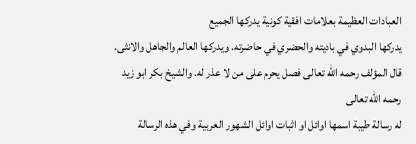العبادات العظيمة بعلامات افقية كونية يدركها الجميع
يدركها البدوي في باديته والحضري في حاضرته. ويدركها العالم والجاهل والانثى. قال المؤلف رحمه الله تعالى فصل يحرم على من لا عذر له. والشيخ بكر ابو زيد رحمه الله تعالى
له رسالة طيبة اسمها اوائل او اثبات اوائل الشهور العربية وفي هذه الرسالة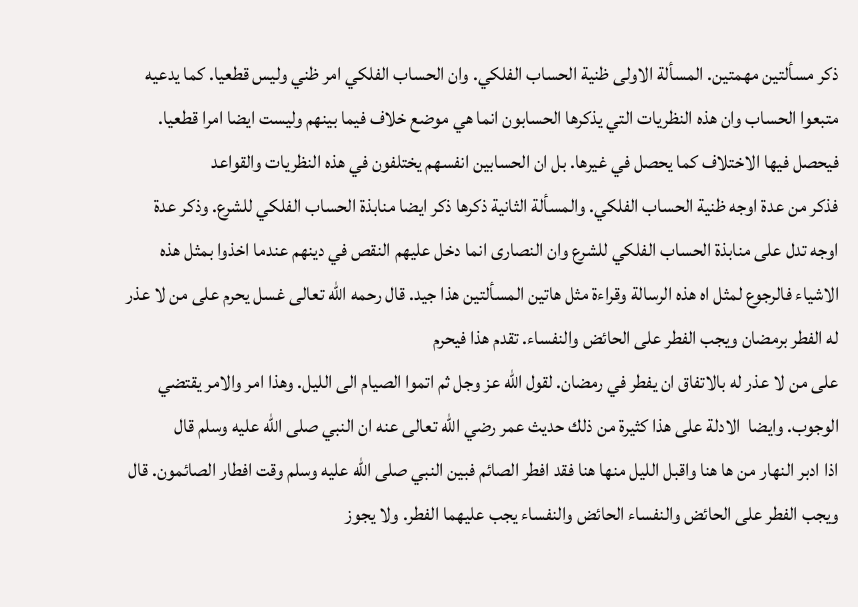ذكر مسألتين مهمتين. المسألة الاولى ظنية الحساب الفلكي. وان الحساب الفلكي امر ظني وليس قطعيا. كما يدعيه
متبعوا الحساب وان هذه النظريات التي يذكرها الحسابون انما هي موضع خلاف فيما بينهم وليست ايضا امرا قطعيا. فيحصل فيها الاختلاف كما يحصل في غيرها. بل ان الحسابين انفسهم يختلفون في هذه النظريات والقواعد
فذكر من عدة اوجه ظنية الحساب الفلكي. والمسألة الثانية ذكرها ذكر ايضا منابذة الحساب الفلكي للشرع. وذكر عدة اوجه تدل على منابذة الحساب الفلكي للشرع وان النصارى انما دخل عليهم النقص في دينهم عندما اخذوا بمثل هذه
الاشياء فالرجوع لمثل اه هذه الرسالة وقراءة مثل هاتين المسألتين هذا جيد. قال رحمه الله تعالى غسل يحرم على من لا عذر له الفطر برمضان ويجب الفطر على الحائض والنفساء. تقدم هذا فيحرم
على من لا عذر له بالاتفاق ان يفطر في رمضان. لقول الله عز وجل ثم اتموا الصيام الى الليل. وهذا امر والامر يقتضي الوجوب. وايضا  الادلة على هذا كثيرة من ذلك حديث عمر رضي الله تعالى عنه ان النبي صلى الله عليه وسلم قال
اذا ادبر النهار من ها هنا واقبل الليل منها هنا فقد افطر الصائم فبين النبي صلى الله عليه وسلم وقت افطار الصائمون. قال ويجب الفطر على الحائض والنفساء الحائض والنفساء يجب عليهما الفطر. ولا يجوز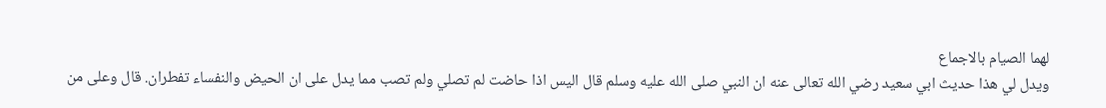لهما الصيام بالاجماع
ويدل لي هذا حديث ابي سعيد رضي الله تعالى عنه ان النبي صلى الله عليه وسلم قال اليس اذا حاضت لم تصلي ولم تصب مما يدل على ان الحيض والنفساء تفطران. قال وعلى من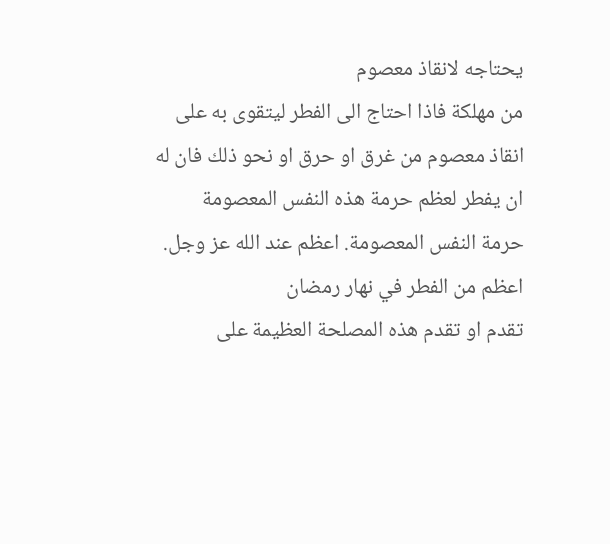يحتاجه لانقاذ معصوم
من مهلكة فاذا احتاج الى الفطر ليتقوى به على انقاذ معصوم من غرق او حرق او نحو ذلك فان له ان يفطر لعظم حرمة هذه النفس المعصومة حرمة النفس المعصومة. اعظم عند الله عز وجل. اعظم من الفطر في نهار رمضان
تقدم او تقدم هذه المصلحة العظيمة على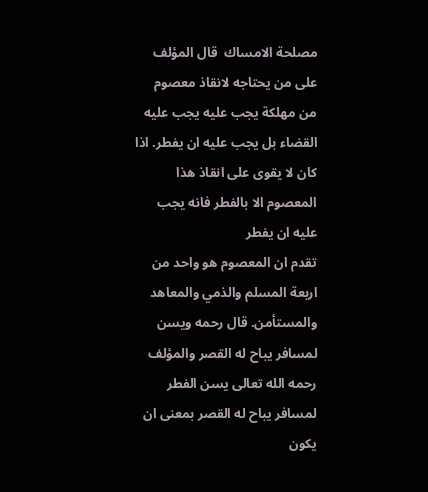مصلحة الامساك  قال المؤلف على من يحتاجه لانقاذ معصوم من مهلكة يجب عليه يجب عليه القضاء بل يجب عليه ان يفطر. اذا كان لا يقوى على انقاذ هذا المعصوم الا بالفطر فانه يجب عليه ان يفطر
تقدم ان المعصوم هو واحد من اربعة المسلم والذمي والمعاهد والمستأمن. قال رحمه ويسن لمسافر يباح له القصر والمؤلف رحمه الله تعالى يسن الفطر لمسافر يباح له القصر بمعنى ان يكون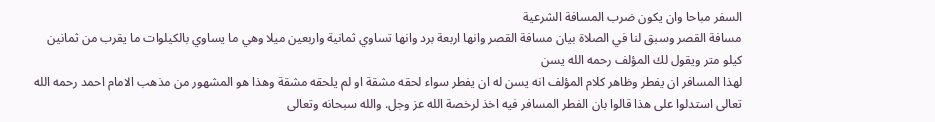السفر مباحا وان يكون ضرب المسافة الشرعية
مسافة القصر وسبق لنا في الصلاة بيان مسافة القصر وانها اربعة برد وانها تساوي ثمانية واربعين ميلا وهي ما يساوي بالكيلوات ما يقرب من ثمانين كيلو متر ويقول لك المؤلف رحمه الله يسن
لهذا المسافر ان يفطر وظاهر كلام المؤلف انه يسن له ان يفطر سواء لحقه مشقة او لم يلحقه مشقة وهذا هو المشهور من مذهب الامام احمد رحمه الله تعالى استدلوا على هذا قالوا بان الفطر المسافر فيه اخذ لرخصة الله عز وجل. والله سبحانه وتعالى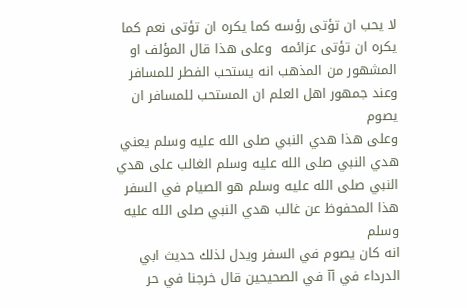لا يحب ان تؤتى رؤسه كما يكره ان تؤتى نعم كما يكره ان تؤتى عزائمه  وعلى هذا قال المؤلف او المشهور من المذهب انه يستحب الفطر للمسافر وعند جمهور اهل العلم ان المستحب للمسافر ان يصوم
وعلى هذا هدي النبي صلى الله عليه وسلم يعني هدي النبي صلى الله عليه وسلم الغالب على هدي النبي صلى الله عليه وسلم هو الصيام في السفر هذا المحفوظ عن غالب هدي النبي صلى الله عليه وسلم
انه كان يصوم في السفر ويدل لذلك حديث ابي الدرداء في آآ في الصحيحين قال خرجنا في حر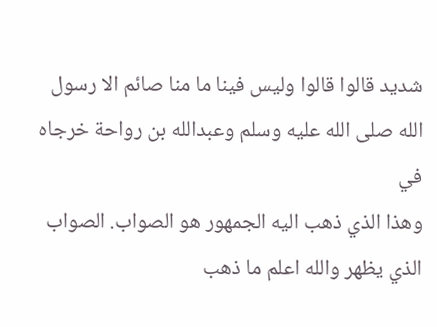شديد قالوا قالوا وليس فينا ما منا صائم الا رسول الله صلى الله عليه وسلم وعبدالله بن رواحة خرجاه في
وهذا الذي ذهب اليه الجمهور هو الصواب. الصواب الذي يظهر والله اعلم ما ذهب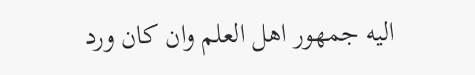اليه جمهور اهل العلم وان كان ورد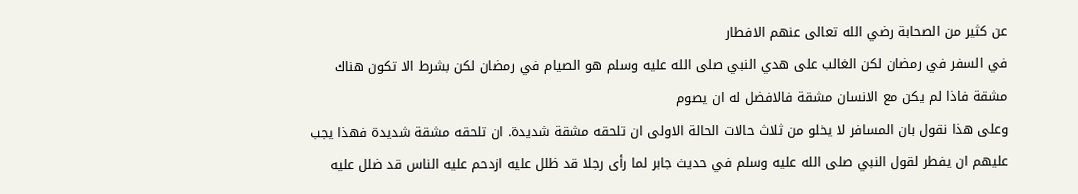عن كثير من الصحابة رضي الله تعالى عنهم الافطار
في السفر في رمضان لكن الغالب على هدي النبي صلى الله عليه وسلم هو الصيام في رمضان لكن بشرط الا تكون هناك مشقة فاذا لم يكن مع الانسان مشقة فالافضل له ان يصوم
وعلى هذا نقول بان المسافر لا يخلو من ثلاث حالات الحالة الاولى ان تلحقه مشقة شديدة. ان تلحقه مشقة شديدة فهذا يجب عليهم ان يفطر لقول النبي صلى الله عليه وسلم في حديث جابر لما رأى رجلا قد ظلل عليه ازدحم عليه الناس قد ضلل عليه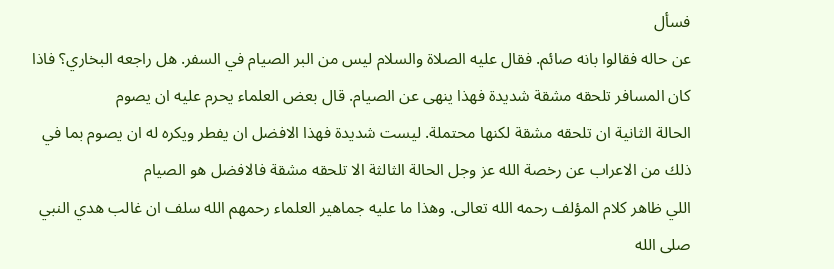فسأل
عن حاله فقالوا بانه صائم. فقال عليه الصلاة والسلام ليس من البر الصيام في السفر. هل راجعه البخاري؟ فاذا كان المسافر تلحقه مشقة شديدة فهذا ينهى عن الصيام. قال بعض العلماء يحرم عليه ان يصوم
الحالة الثانية ان تلحقه مشقة لكنها محتملة. ليست شديدة فهذا الافضل ان يفطر ويكره له ان يصوم بما في ذلك من الاعراب عن رخصة الله عز وجل الحالة الثالثة الا تلحقه مشقة فالافضل هو الصيام
اللي ظاهر كلام المؤلف رحمه الله تعالى. وهذا ما عليه جماهير العلماء رحمهم الله سلف ان غالب هدي النبي صلى الله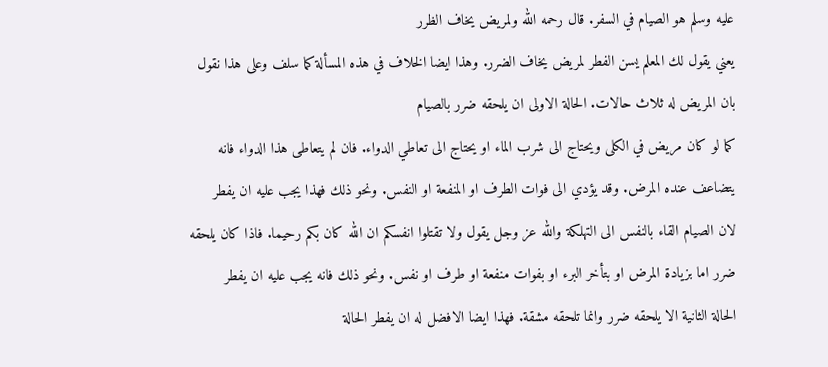عليه وسلم هو الصيام في السفر. قال رحمه الله ولمريض يخاف الظرر
يعني يقول لك المعلم يسن الفطر لمريض يخاف الضرر. وهذا ايضا الخلاف في هذه المسألة كما سلف وعلى هذا نقول بان المريض له ثلاث حالات. الحالة الاولى ان يلحقه ضرر بالصيام
كما لو كان مريض في الكلى ويحتاج الى شرب الماء او يحتاج الى تعاطي الدواء. فان لم يتعاطى هذا الدواء فانه يتضاعف عنده المرض. وقد يؤدي الى فوات الطرف او المنفعة او النفس. ونحو ذلك فهذا يجب عليه ان يفطر
لان الصيام القاء بالنفس الى التهلكة والله عز وجل يقول ولا تقتلوا انفسكم ان الله كان بكم رحيما. فاذا كان يلحقه ضرر اما بزيادة المرض او بتأخر البرء او بفوات منفعة او طرف او نفس. ونحو ذلك فانه يجب عليه ان يفطر
الحالة الثانية الا يلحقه ضرر وانما تلحقه مشقة. فهذا ايضا الافضل له ان يفطر الحالة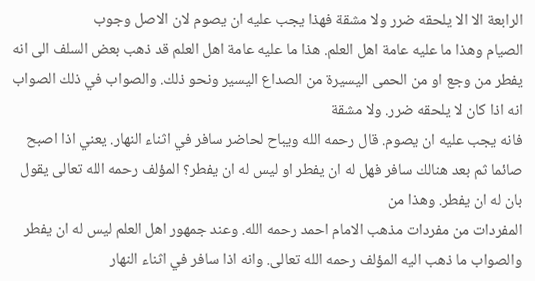الرابعة الا الا يلحقه ضرر ولا مشقة فهذا يجب عليه ان يصوم لان الاصل وجوب
الصيام وهذا ما عليه عامة اهل العلم. هذا ما عليه عامة اهل العلم قد ذهب بعض السلف الى انه يفطر من وجع او من الحمى اليسيرة من الصداع اليسير ونحو ذلك. والصواب في ذلك الصواب انه اذا كان لا يلحقه ضرر. ولا مشقة
فانه يجب عليه ان يصوم. قال رحمه الله ويباح لحاضر سافر في اثناء النهار. يعني اذا اصبح صائما ثم بعد هنالك سافر فهل له ان يفطر او ليس له ان يفطر؟ المؤلف رحمه الله تعالى يقول بان له ان يفطر. وهذا من
المفردات من مفردات مذهب الامام احمد رحمه الله. وعند جمهور اهل العلم ليس له ان يفطر والصواب ما ذهب اليه المؤلف رحمه الله تعالى. وانه اذا سافر في اثناء النهار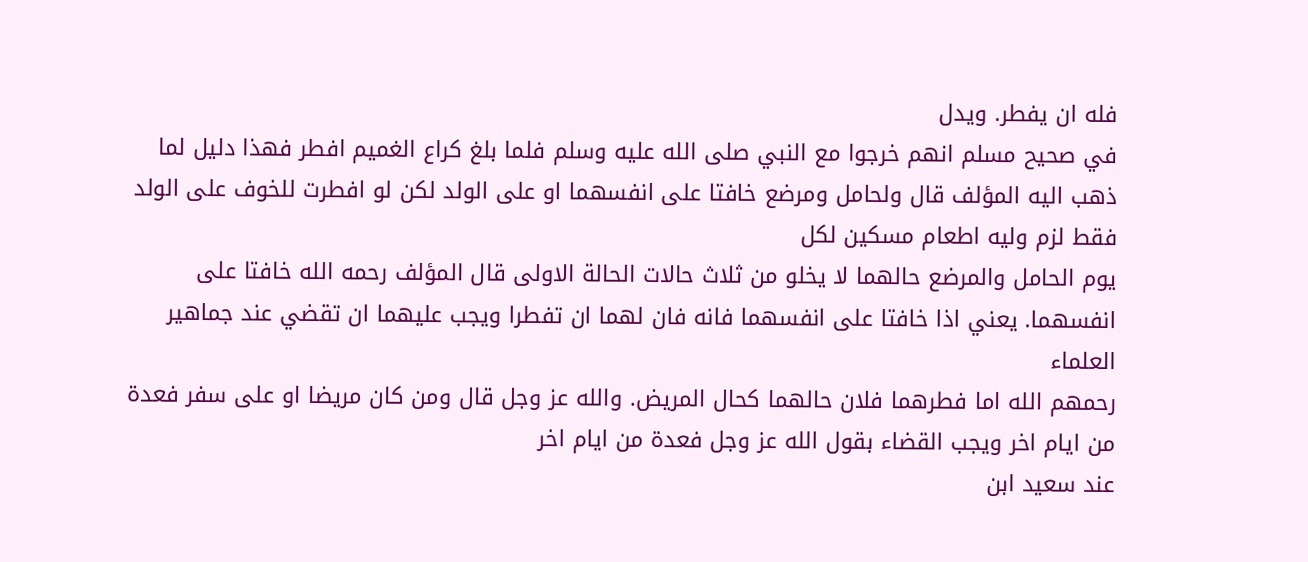فله ان يفطر. ويدل
في صحيح مسلم انهم خرجوا مع النبي صلى الله عليه وسلم فلما بلغ كراع الغميم افطر فهذا دليل لما ذهب اليه المؤلف قال ولحامل ومرضع خافتا على انفسهما او على الولد لكن لو افطرت للخوف على الولد فقط لزم وليه اطعام مسكين لكل
يوم الحامل والمرضع حالهما لا يخلو من ثلاث حالات الحالة الاولى قال المؤلف رحمه الله خافتا على انفسهما. يعني اذا خافتا على انفسهما فانه فان لهما ان تفطرا ويجب عليهما ان تقضي عند جماهير العلماء
رحمهم الله اما فطرهما فلان حالهما كحال المريض. والله عز وجل قال ومن كان مريضا او على سفر فعدة من ايام اخر ويجب القضاء بقول الله عز وجل فعدة من ايام اخر
عند سعيد ابن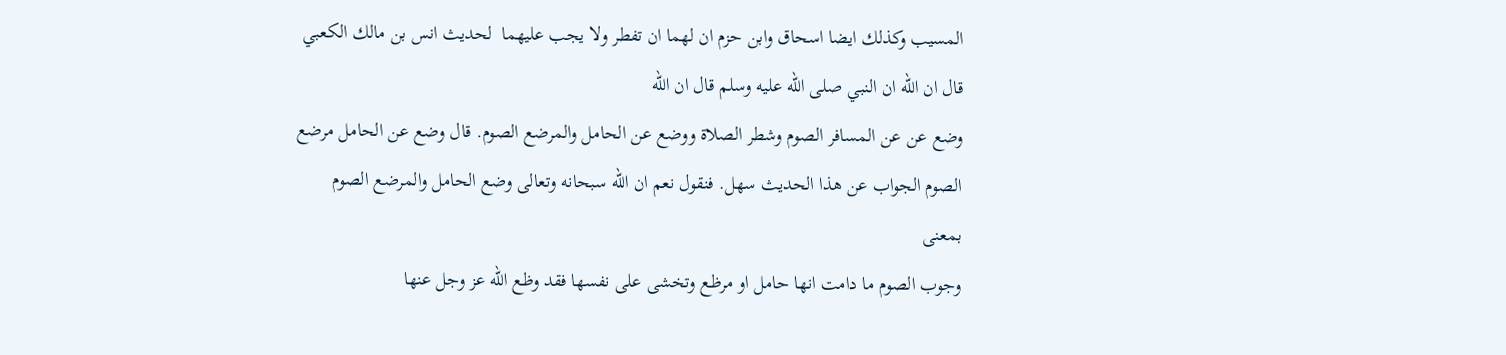المسيب وكذلك ايضا اسحاق وابن حزم ان لهما ان تفطر ولا يجب عليهما  لحديث انس بن مالك الكعبي قال ان الله ان النبي صلى الله عليه وسلم قال ان الله
وضع عن عن المسافر الصوم وشطر الصلاة ووضع عن الحامل والمرضع الصوم. قال وضع عن الحامل مرضع الصوم الجواب عن هذا الحديث سهل. فنقول نعم ان الله سبحانه وتعالى وضع الحامل والمرضع الصوم بمعنى
وجوب الصوم ما دامت انها حامل او مرظع وتخشى على نفسها فقد وظع الله عز وجل عنها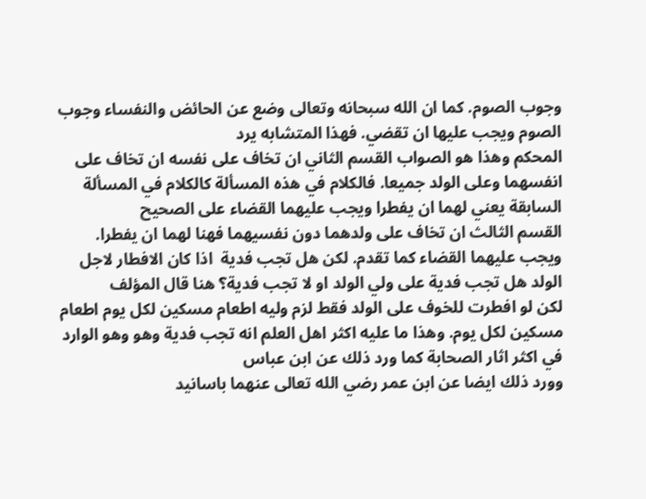وجوب الصوم. كما ان الله سبحانه وتعالى وضع عن الحائض والنفساء وجوب الصوم ويجب عليها ان تقضي. فهذا المتشابه يرد
المحكم وهذا هو الصواب القسم الثاني ان تخاف على نفسه ان تخاف على انفسهما وعلى الولد جميعا. فالكلام في هذه المسألة كالكلام في المسألة السابقة يعني لهما ان يفطرا ويجب عليهما القضاء على الصحيح
القسم الثالث ان تخاف على ولدهما دون نفسيهما فهنا لهما ان يفطرا. ويجب عليهما القضاء كما تقدم. لكن هل تجب فدية  اذا كان الافطار لاجل الولد هل تجب فدية على ولي الولد او لا تجب فدية؟ هنا قال المؤلف
لكن لو افطرت للخوف على الولد فقط لزم وليه اطعام مسكين لكل يوم اطعام مسكين لكل يوم. وهذا ما عليه اكثر اهل العلم انه تجب فدية وهو وهو الوارد في اكثر اثار الصحابة كما ورد ذلك عن ابن عباس
وورد ذلك ايضا عن ابن عمر رضي الله تعالى عنهما باسانيد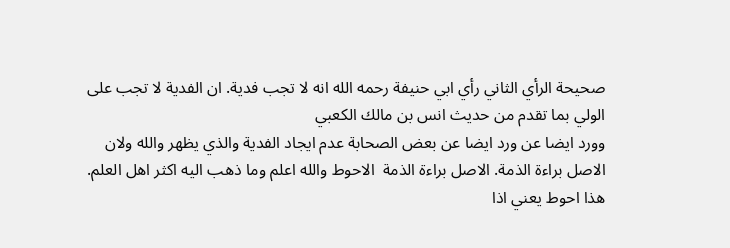صحيحة الرأي الثاني رأي ابي حنيفة رحمه الله انه لا تجب فدية. ان الفدية لا تجب على الولي بما تقدم من حديث انس بن مالك الكعبي
وورد ايضا عن ورد ايضا عن بعض الصحابة عدم ايجاد الفدية والذي يظهر والله ولان الاصل براءة الذمة. الاصل براءة الذمة  الاحوط والله اعلم وما ذهب اليه اكثر اهل العلم. هذا احوط يعني اذا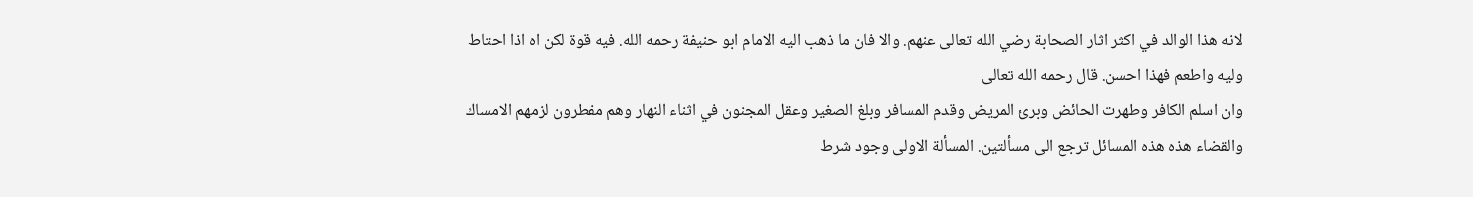لانه هذا الوالد في اكثر اثار الصحابة رضي الله تعالى عنهم. والا فان ما ذهب اليه الامام ابو حنيفة رحمه الله. فيه قوة لكن اه اذا احتاط وليه واطعم فهذا احسن. قال رحمه الله تعالى
وان اسلم الكافر وطهرت الحائض وبرئ المريض وقدم المسافر وبلغ الصغير وعقل المجنون في اثناء النهار وهم مفطرون لزمهم الامساك والقضاء هذه هذه المسائل ترجع الى مسألتين. المسألة الاولى وجود شرط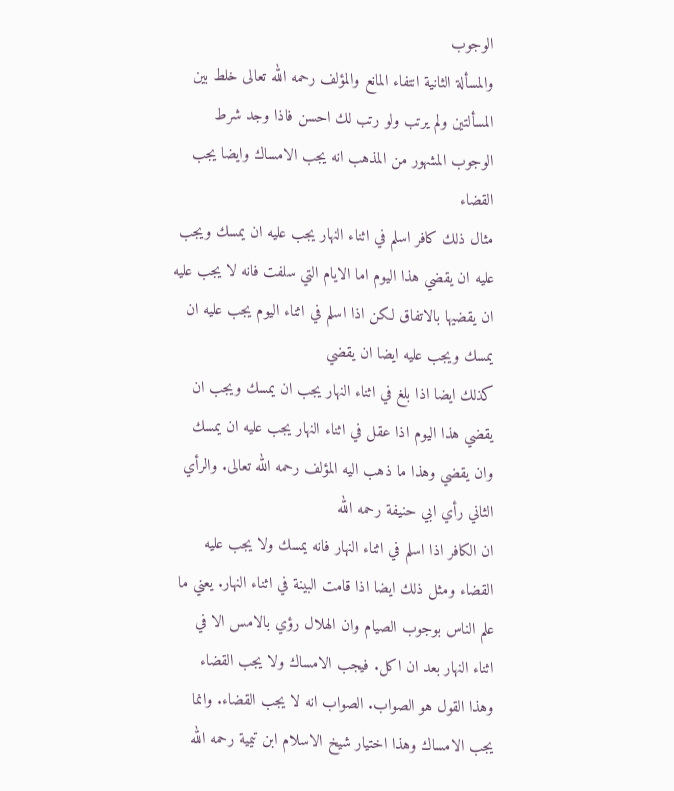الوجوب
والمسألة الثانية انتفاء المانع والمؤلف رحمه الله تعالى خلط بين المسألتين ولم يرتب ولو رتب لك احسن فاذا وجد شرط الوجوب المشهور من المذهب انه يجب الامساك وايضا يجب القضاء
مثال ذلك كافر اسلم في اثناء النهار يجب عليه ان يمسك ويجب عليه ان يقضي هذا اليوم اما الايام التي سلفت فانه لا يجب عليه ان يقضيها بالاتفاق لكن اذا اسلم في اثناء اليوم يجب عليه ان يمسك ويجب عليه ايضا ان يقضي
كذلك ايضا اذا بلغ في اثناء النهار يجب ان يمسك ويجب ان يقضي هذا اليوم اذا عقل في اثناء النهار يجب عليه ان يمسك وان يقضي وهذا ما ذهب اليه المؤلف رحمه الله تعالى. والرأي الثاني رأي ابي حنيفة رحمه الله
ان الكافر اذا اسلم في اثناء النهار فانه يمسك ولا يجب عليه القضاء ومثل ذلك ايضا اذا قامت البينة في اثناء النهار. يعني ما علم الناس بوجوب الصيام وان الهلال رؤي بالامس الا في اثناء النهار بعد ان اكل. فيجب الامساك ولا يجب القضاء
وهذا القول هو الصواب. الصواب انه لا يجب القضاء. وانما يجب الامساك وهذا اختيار شيخ الاسلام ابن تيمية رحمه الله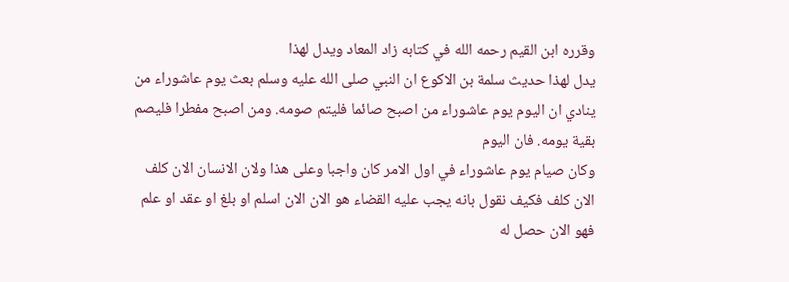وقرره ابن القيم رحمه الله في كتابه زاد المعاد ويدل لهذا
يدل لهذا حديث سلمة بن الاكوع ان النبي صلى الله عليه وسلم بعث يوم عاشوراء من ينادي ان اليوم يوم عاشوراء من اصبح صائما فليتم صومه. ومن اصبح مفطرا فليصم بقية يومه. فان اليوم
وكان صيام يوم عاشوراء في اول الامر كان واجبا وعلى هذا ولان الانسان الان كلف الان كلف فكيف نقول بانه يجب عليه القضاء هو الان الان اسلم او بلغ او عقد او علم فهو الان حصل له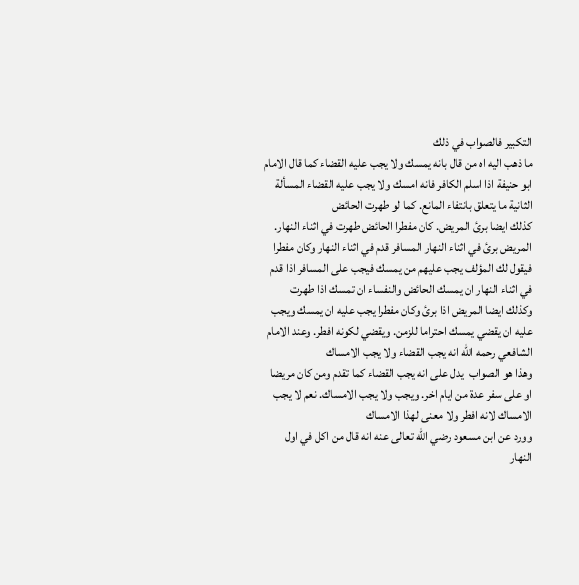التكبير فالصواب في ذلك
ما ذهب اليه اه من قال بانه يمسك ولا يجب عليه القضاء كما قال الامام ابو حنيفة اذا اسلم الكافر فانه امسك ولا يجب عليه القضاء المسألة الثانية ما يتعلق بانتفاء المانع. كما لو طهرت الحائض
كذلك ايضا برئ المريض. كان مفطرا الحائض طهرت في اثناء النهار. المريض برئ في اثناء النهار المسافر قدم في اثناء النهار وكان مفطرا فيقول لك المؤلف يجب عليهم من يمسك فيجب على المسافر اذا قدم في اثناء النهار ان يمسك الحائض والنفساء ان تمسك اذا طهرت
وكذلك ايضا المريض اذا برئ وكان مفطرا يجب عليه ان يمسك ويجب عليه ان يقضي يمسك احتراما للزمن. ويقضي لكونه افطر. وعند الامام الشافعي رحمه الله انه يجب القضاء ولا يجب الامساك
وهذا هو الصواب  يدل على انه يجب القضاء كما تقدم ومن كان مريضا او على سفر عدة من ايام اخر. ويجب ولا يجب الامساك. نعم لا يجب الامساك لانه افطر ولا معنى لهذا الامساك
وورد عن ابن مسعود رضي الله تعالى عنه انه قال من اكل في اول النهار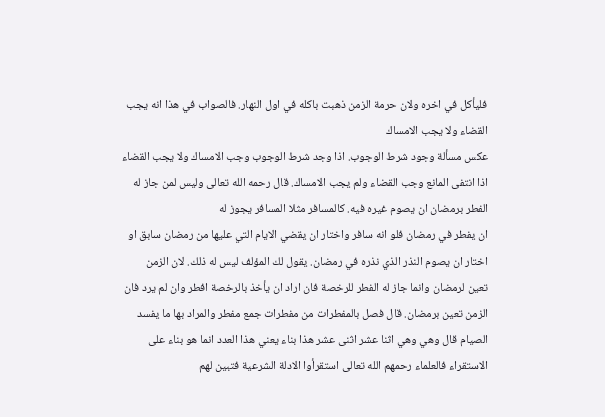فليأكل في اخره ولان حرمة الزمن ذهبت باكله في اول النهار. فالصواب في هذا انه يجب القضاء ولا يجب الامساك
عكس مسألة وجود شرط الوجوب. اذا وجد شرط الوجوب وجب الامساك ولا يجب القضاء اذا انتفى المانع وجب القضاء ولم يجب الامساك. قال رحمه الله تعالى وليس لمن جاز له الفطر برمضان ان يصوم غيره فيه. كالمسافر مثلا المسافر يجوز له
ان يفطر في رمضان فلو انه سافر واختار ان يقضي الايام التي عليها من رمضان سابق او اختار ان يصوم النذر الذي نذره في رمضان. يقول لك المؤلف ليس له ذلك. لان الزمن
تعين لرمضان وانما جاز له الفطر للرخصة فان اراد ان يأخذ بالرخصة افطر وان لم يرد فان الزمن تعين برمضان. قال فصل بالمفطرات من مفطرات جمع مفطر والمراد بها ما يفسد
الصيام قال وهي وهي اثنا عشر اثنى عشر هذا بناء يعني هذا العدد انما هو بناء على الاستقراء فالعلماء رحمهم الله تعالى استقرأوا الادلة الشرعية فتبين لهم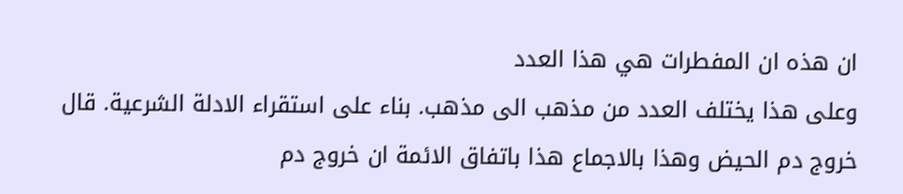ان هذه ان المفطرات هي هذا العدد
وعلى هذا يختلف العدد من مذهب الى مذهب. بناء على استقراء الادلة الشرعية. قال خروج دم الحيض وهذا بالاجماع هذا باتفاق الائمة ان خروج دم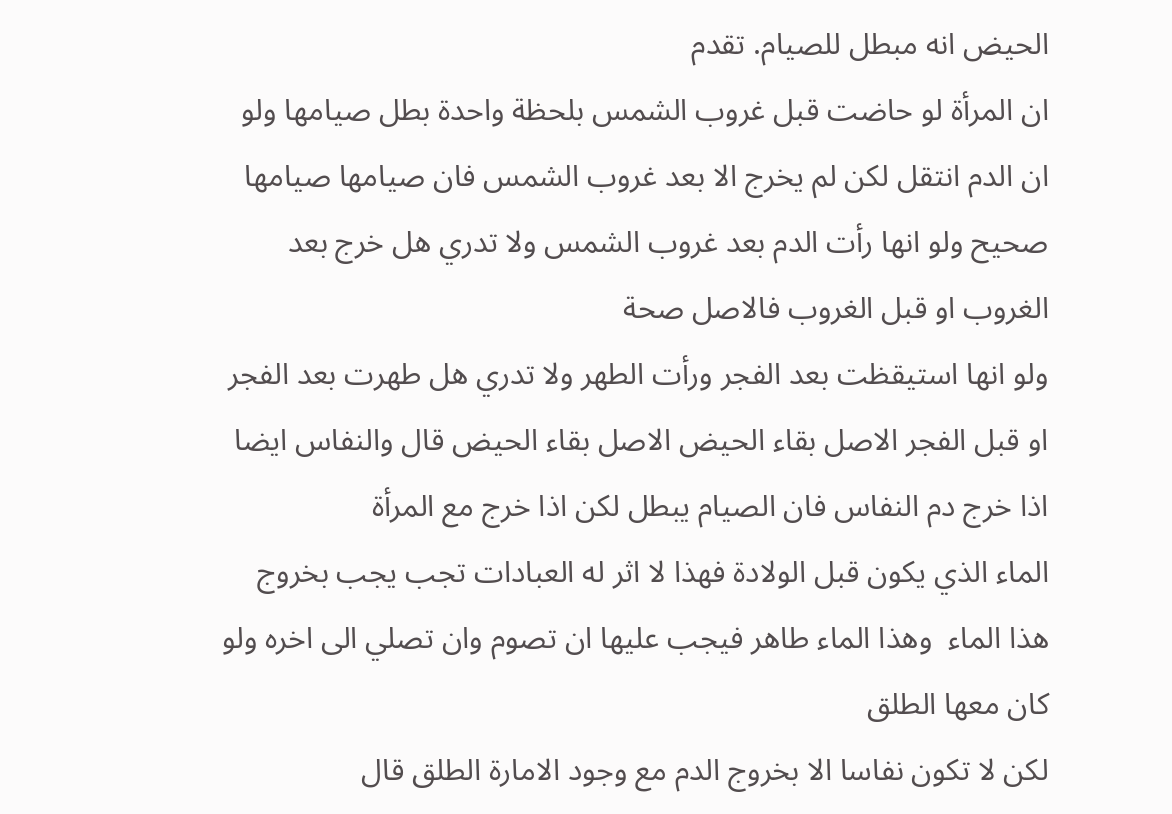الحيض انه مبطل للصيام. تقدم
ان المرأة لو حاضت قبل غروب الشمس بلحظة واحدة بطل صيامها ولو ان الدم انتقل لكن لم يخرج الا بعد غروب الشمس فان صيامها صيامها صحيح ولو انها رأت الدم بعد غروب الشمس ولا تدري هل خرج بعد الغروب او قبل الغروب فالاصل صحة
ولو انها استيقظت بعد الفجر ورأت الطهر ولا تدري هل طهرت بعد الفجر او قبل الفجر الاصل بقاء الحيض الاصل بقاء الحيض قال والنفاس ايضا اذا خرج دم النفاس فان الصيام يبطل لكن اذا خرج مع المرأة
الماء الذي يكون قبل الولادة فهذا لا اثر له العبادات تجب يجب بخروج هذا الماء  وهذا الماء طاهر فيجب عليها ان تصوم وان تصلي الى اخره ولو كان معها الطلق
لكن لا تكون نفاسا الا بخروج الدم مع وجود الامارة الطلق قال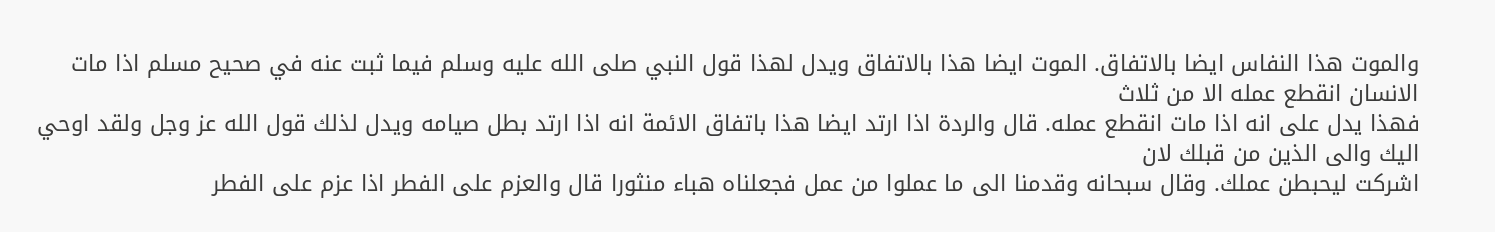والموت هذا النفاس ايضا بالاتفاق. الموت ايضا هذا بالاتفاق ويدل لهذا قول النبي صلى الله عليه وسلم فيما ثبت عنه في صحيح مسلم اذا مات الانسان انقطع عمله الا من ثلاث
فهذا يدل على انه اذا مات انقطع عمله. قال والردة اذا ارتد ايضا هذا باتفاق الائمة انه اذا ارتد بطل صيامه ويدل لذلك قول الله عز وجل ولقد اوحي اليك والى الذين من قبلك لان
اشركت ليحبطن عملك. وقال سبحانه وقدمنا الى ما عملوا من عمل فجعلناه هباء منثورا قال والعزم على الفطر اذا عزم على الفطر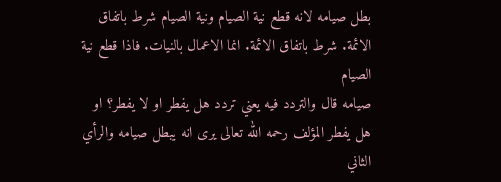بطل صيامه لانه قطع نية الصيام ونية الصيام شرط باتفاق الائمة. شرط باتفاق الائمة. انما الاعمال بالنيات. فاذا قطع نية الصيام
صيامه قال والتردد فيه يعني تردد هل يفطر او لا يفطر؟ او هل يفطر المؤلف رحمه الله تعالى يرى انه يبطل صيامه والرأي الثاني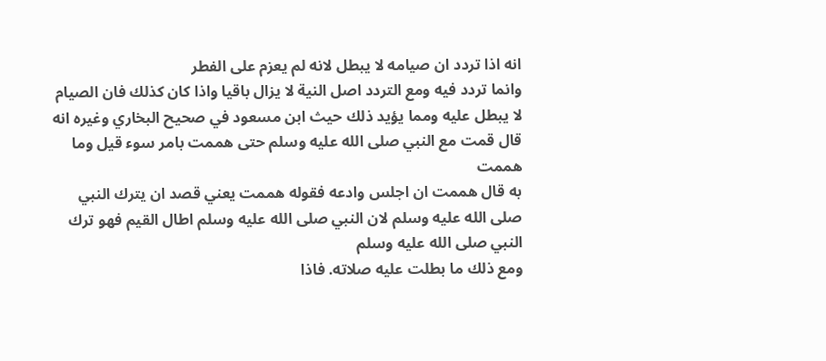انه اذا تردد ان صيامه لا يبطل لانه لم يعزم على الفطر
وانما تردد فيه ومع التردد اصل النية لا يزال باقيا واذا كان كذلك فان الصيام لا يبطل عليه ومما يؤيد ذلك حيث ابن مسعود في صحيح البخاري وغيره انه قال قمت مع النبي صلى الله عليه وسلم حتى هممت بامر سوء قيل وما هممت
به قال هممت ان اجلس وادعه فقوله هممت يعني قصد ان يترك النبي صلى الله عليه وسلم لان النبي صلى الله عليه وسلم اطال القيم فهو ترك النبي صلى الله عليه وسلم
ومع ذلك ما بطلت عليه صلاته. فاذا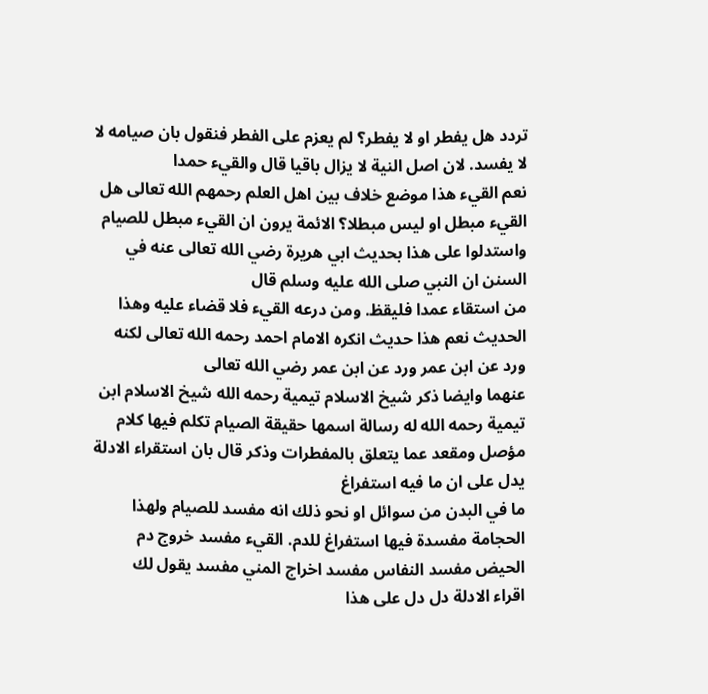تردد هل يفطر او لا يفطر؟ لم يعزم على الفطر فنقول بان صيامه لا لا يفسد. لان اصل النية لا يزال باقيا قال والقيء حمدا
نعم القيء هذا موضع خلاف بين اهل العلم رحمهم الله تعالى هل القيء مبطل او ليس مبطلا؟ الائمة يرون ان القيء مبطل للصيام واستدلوا على هذا بحديث ابي هريرة رضي الله تعالى عنه في السنن ان النبي صلى الله عليه وسلم قال
من استقاء عمدا فليقظ. ومن درعه القيء فلا قضاء عليه وهذا الحديث نعم هذا حديث انكره الامام احمد رحمه الله تعالى لكنه ورد عن ابن عمر ورد عن ابن عمر رضي الله تعالى
عنهما وايضا ذكر شيخ الاسلام تيمية رحمه الله شيخ الاسلام ابن تيمية رحمه الله له رسالة اسمها حقيقة الصيام تكلم فيها كلام مؤصل ومقعد عما يتعلق بالمفطرات وذكر قال بان استقراء الادلة يدل على ان ما فيه استفراغ
ما في البدن من سوائل او نحو ذلك انه مفسد للصيام ولهذا الحجامة مفسدة فيها استفراغ للدم. القيء مفسد خروج دم الحيض مفسد النفاس مفسد اخراج المني مفسد يقول لك
اقراء الادلة دل دل على هذا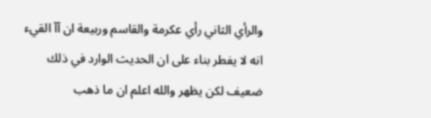والرأي الثاني رأي عكرمة والقاسم وربيعة ان آآ القيء انه لا يفطر بناء على ان الحديث الوارد في ذلك ضعيف لكن يظهر والله اعلم ان ما ذهب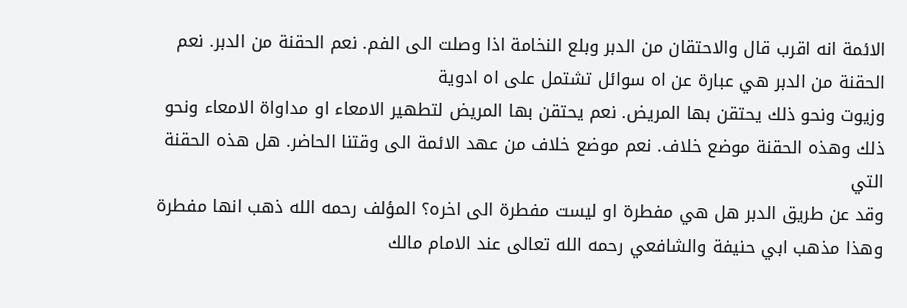الائمة انه اقرب قال والاحتقان من الدبر وبلع النخامة اذا وصلت الى الفم. نعم الحقنة من الدبر. نعم الحقنة من الدبر هي عبارة عن اه سوائل تشتمل على اه ادوية
وزيوت ونحو ذلك يحتقن بها المريض. نعم يحتقن بها المريض لتطهير الامعاء او مداواة الامعاء ونحو ذلك وهذه الحقنة موضع خلاف. نعم موضع خلاف من عهد الائمة الى وقتنا الحاضر. هل هذه الحقنة التي
وقد عن طريق الدبر هل هي مفطرة او ليست مفطرة الى اخره؟ المؤلف رحمه الله ذهب انها مفطرة وهذا مذهب ابي حنيفة والشافعي رحمه الله تعالى عند الامام مالك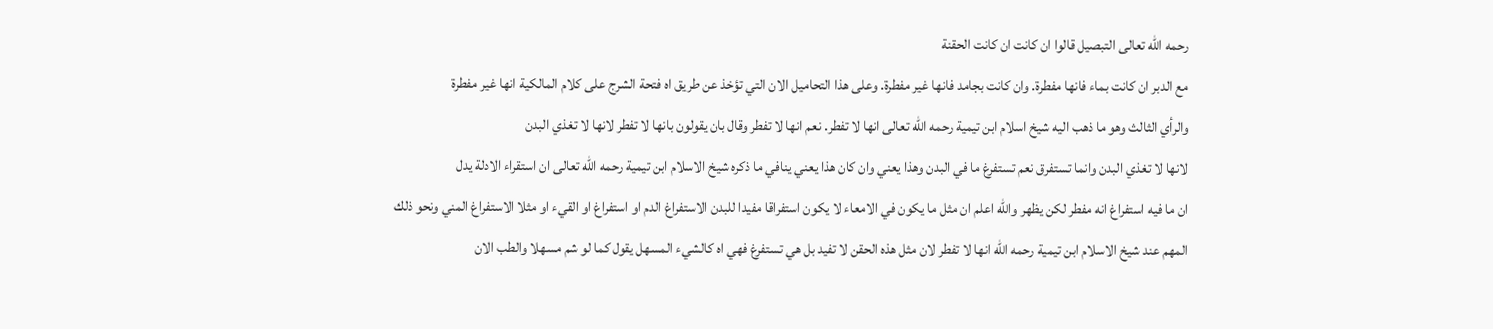رحمه الله تعالى التبصيل قالوا ان كانت ان كانت الحقنة
مع الدبر ان كانت بماء فانها مفطرة. وان كانت بجامد فانها غير مفطرة. وعلى هذا التحاميل الان التي تؤخذ عن طريق اه فتحة الشرج على كلام المالكية انها غير مفطرة
والرأي الثالث وهو ما ذهب اليه شيخ اسلام ابن تيمية رحمه الله تعالى انها لا تفطر. نعم انها لا تفطر وقال بان يقولون بانها لا تفطر لانها لا تغذي البدن
لانها لا تغذي البدن وانما تستفرق نعم تستفرغ ما في البدن وهذا يعني وان كان هذا يعني ينافي ما ذكره شيخ الاسلام ابن تيمية رحمه الله تعالى ان استقراء الادلة يدل
ان ما فيه استفراغ انه مفطر لكن يظهر والله اعلم ان مثل ما يكون في الامعاء لا يكون استفراقا مفيدا للبدن الاستفراغ الدم او استفراغ او القيء او مثلا الاستفراغ المني ونحو ذلك
المهم عند شيخ الاسلام ابن تيمية رحمه الله انها لا تفطر لان مثل هذه الحقن لا تفيد بل هي تستفرغ فهي اه كالشيء المسهل يقول كما لو شم مسهلا والطب الان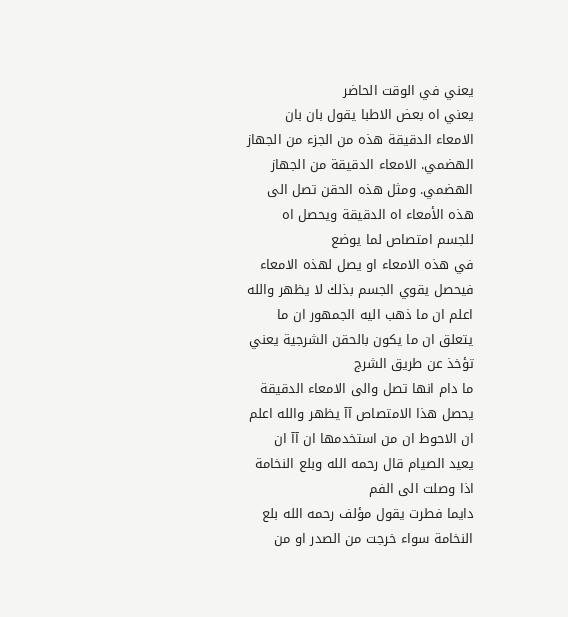يعني في الوقت الحاضر
يعني اه بعض الاطبا يقول بان بان الامعاء الدقيقة هذه من الجزء من الجهاز الهضمي. الامعاء الدقيقة من الجهاز الهضمي. ومثل هذه الحقن تصل الى هذه الأمعاء اه الدقيقة ويحصل اه للجسم امتصاص لما يوضع
في هذه الامعاء او يصل لهذه الامعاء فيحصل يقوي الجسم بذلك لا يظهر والله اعلم ان ما ذهب اليه الجمهور ان ما يتعلق ان ما يكون بالحقن الشرجية يعني تؤخذ عن طريق الشرج
ما دام انها تصل والى الامعاء الدقيقة يحصل هذا الامتصاص آآ يظهر والله اعلم ان الاحوط ان من استخدمها ان آآ ان يعيد الصيام قال رحمه الله وبلع النخامة اذا وصلت الى الفم
دايما فطرت يقول مؤلف رحمه الله بلع النخامة سواء خرجت من الصدر او من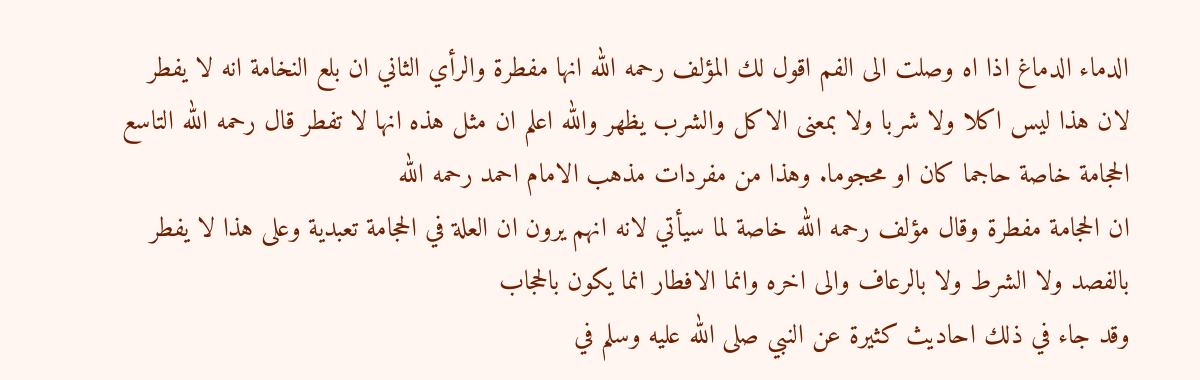الدماء الدماغ اذا اه وصلت الى الفم اقول لك المؤلف رحمه الله انها مفطرة والرأي الثاني ان بلع النخامة انه لا يفطر
لان هذا ليس اكلا ولا شربا ولا بمعنى الاكل والشرب يظهر والله اعلم ان مثل هذه انها لا تفطر قال رحمه الله التاسع الحجامة خاصة حاجما كان او محجوما. وهذا من مفردات مذهب الامام احمد رحمه الله
ان الحجامة مفطرة وقال مؤلف رحمه الله خاصة لما سيأتي لانه انهم يرون ان العلة في الحجامة تعبدية وعلى هذا لا يفطر بالفصد ولا الشرط ولا بالرعاف والى اخره وانما الافطار انما يكون بالحجاب
وقد جاء في ذلك احاديث كثيرة عن النبي صلى الله عليه وسلم في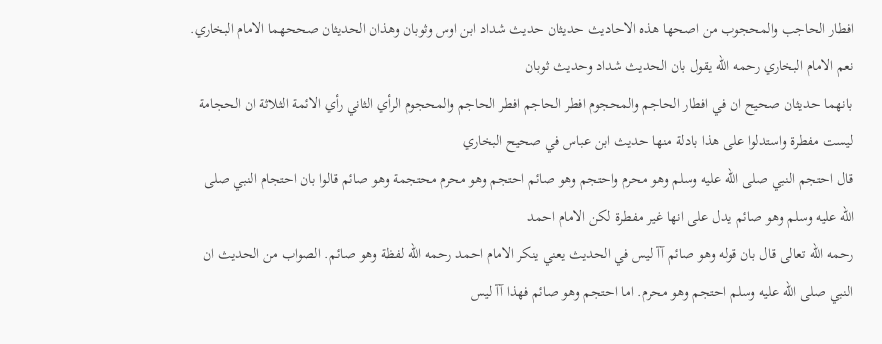افطار الحاجب والمحجوب من اصحها هذه الاحاديث حديثان حديث شداد ابن اوس وثوبان وهذان الحديثان صححهما الامام البخاري. نعم الامام البخاري رحمه الله يقول بان الحديث شداد وحديث ثوبان
بانهما حديثان صحيح ان في افطار الحاجم والمحجوم افطر الحاجم افطر الحاجم والمحجوم الرأي الثاني رأي الائمة الثلاثة ان الحجامة ليست مفطرة واستدلوا على هذا بادلة منها حديث ابن عباس في صحيح البخاري
قال احتجم النبي صلى الله عليه وسلم وهو محرم واحتجم وهو صائم احتجم وهو محرم محتجمة وهو صائم قالوا بان احتجام النبي صلى الله عليه وسلم وهو صائم يدل على انها غير مفطرة لكن الامام احمد
رحمه الله تعالى قال بان قوله وهو صائم آآ ليس في الحديث يعني ينكر الامام احمد رحمه الله لفظة وهو صائم. الصواب من الحديث ان النبي صلى الله عليه وسلم احتجم وهو محرم. اما احتجم وهو صائم فهذا آآ ليس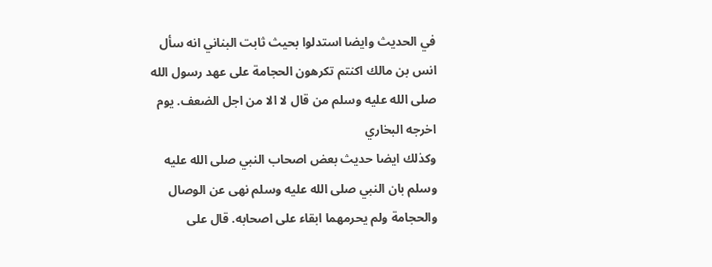في الحديث وايضا استدلوا بحيث ثابت البناني انه سأل انس بن مالك اكنتم تكرهون الحجامة على عهد رسول الله صلى الله عليه وسلم من قال لا الا من اجل الضعف. يوم اخرجه البخاري
وكذلك ايضا حديث بعض اصحاب النبي صلى الله عليه وسلم بان النبي صلى الله عليه وسلم نهى عن الوصال والحجامة ولم يحرمهما ابقاء على اصحابه. قال على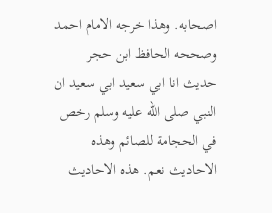اصحابه. وهذا خرجه الامام احمد وصححه الحافظ ابن حجر
حديث انا ابي سعيد ابي سعيد ان النبي صلى الله عليه وسلم رخص في الحجامة للصائم وهذه الاحاديث نعم. هذه الاحاديث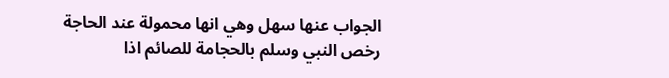الجواب عنها سهل وهي انها محمولة عند الحاجة رخص النبي وسلم بالحجامة للصائم اذا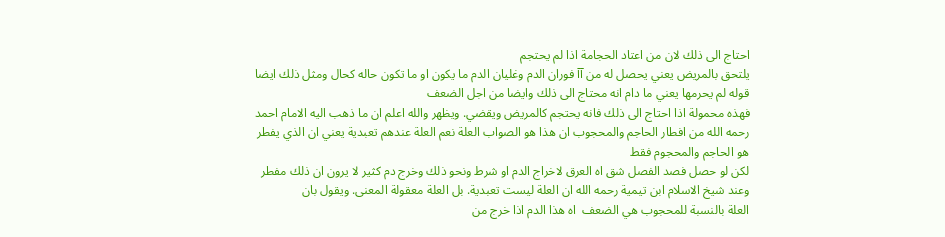احتاج الى ذلك لان من اعتاد الحجامة اذا لم يحتجم
يلتحق بالمريض يعني يحصل له من آآ فوران الدم وغليان الدم ما يكون او ما تكون حاله كحال ومثل ذلك ايضا قوله لم يحرمها يعني ما دام انه محتاج الى ذلك وايضا من اجل الضعف
فهذه محمولة اذا احتاج الى ذلك فانه يحتجم كالمريض ويقضي. ويظهر والله اعلم ان ما ذهب اليه الامام احمد رحمه الله من افطار الحاجم والمحجوب ان هذا هو الصواب العلة نعم العلة عندهم تعبدية يعني ان الذي يفطر هو الحاجم والمحجوم فقط
لكن لو حصل فصد الفصل شق اه العرق لاخراج الدم او شرط ونحو ذلك وخرج دم كثير لا يرون ان ذلك مفطر وعند شيخ الاسلام ابن تيمية رحمه الله ان العلة ليست تعبدية. بل العلة معقولة المعنى. ويقول بان
العلة بالنسبة للمحجوب هي الضعف  اه هذا الدم اذا خرج من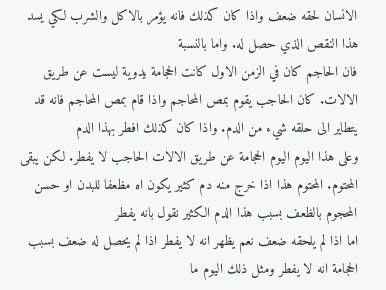الانسان لحقه ضعف واذا كان كذلك فانه يؤمر بالاكل والشرب لكي يسد هذا النقص الذي حصل له. واما بالنسبة
فان الحاجم كان في الزمن الاول كانت الحجامة يدوية ليست عن طريق الالات. كان الحاجب يقوم بمص المحاجم واذا قام بمص المحاجم فانه قد يتطاير الى حلقه شيء من الدم. واذا كان كذلك افطر بهذا الدم
وعلى هذا اليوم اليوم الحجامة عن طريق الالات الحاجب لا يفطر. لكن يبقى المحتوم. المحتوم هذا اذا خرج منه دم كثير يكون اه مظعفا للبدن او حسن المحجوم بالظعف بسبب هذا الدم الكثير نقول بانه يفطر
اما اذا لم يلحقه ضعف نعم يظهر انه لا يفطر اذا لم يحصل له ضعف بسبب الحجامة انه لا يفطر ومثل ذلك اليوم ما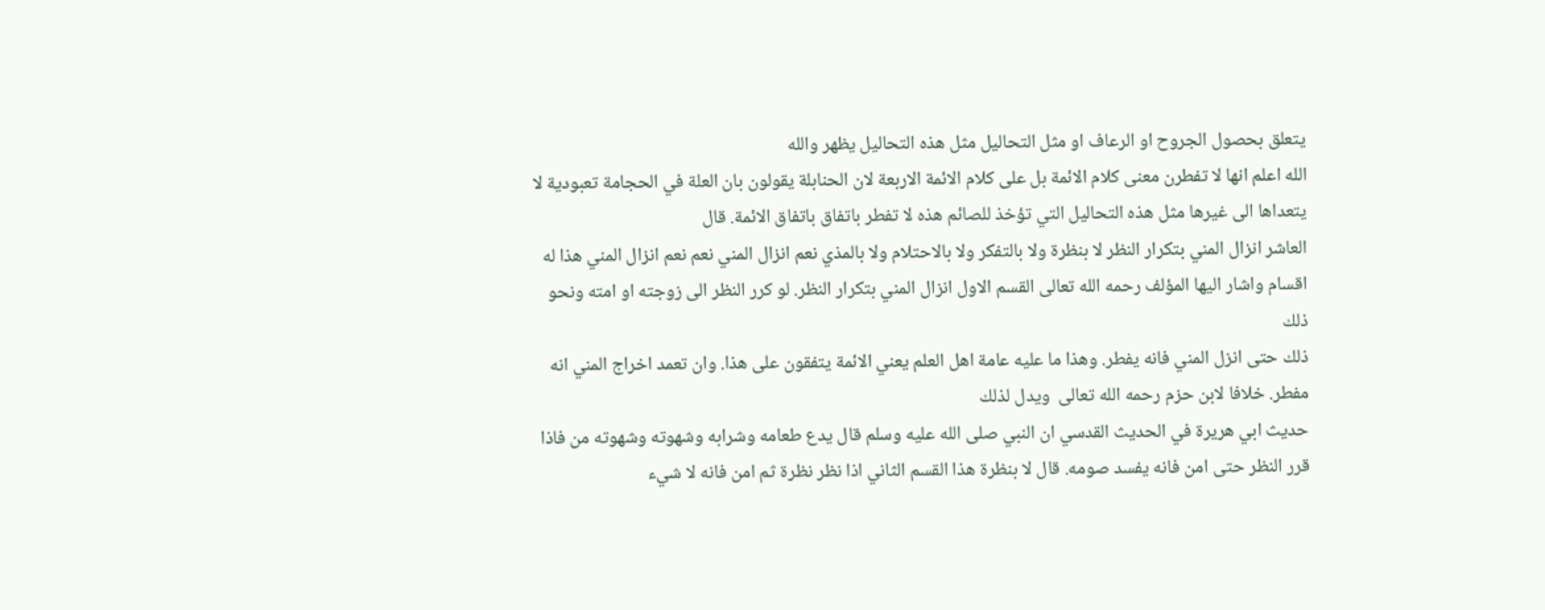يتعلق بحصول الجروح او الرعاف او مثل التحاليل مثل هذه التحاليل يظهر والله
الله اعلم انها لا تفطرن معنى كلام الائمة بل على كلام الائمة الاربعة لان الحنابلة يقولون بان العلة في الحجامة تعبودية لا يتعداها الى غيرها مثل هذه التحاليل التي تؤخذ للصائم هذه لا تفطر باتفاق باتفاق الائمة. قال
العاشر انزال المني بتكرار النظر لا بنظرة ولا بالتفكر ولا بالاحتلام ولا بالمذي نعم انزال المني نعم نعم انزال المني هذا له اقسام واشار اليها المؤلف رحمه الله تعالى القسم الاول انزال المني بتكرار النظر. لو كرر النظر الى زوجته او امته ونحو ذلك
ذلك حتى انزل المني فانه يفطر. وهذا ما عليه عامة اهل العلم يعني الائمة يتفقون على هذا. وان تعمد اخراج المني انه مفطر. خلافا لابن حزم رحمه الله تعالى  ويدل لذلك
حديث ابي هريرة في الحديث القدسي ان النبي صلى الله عليه وسلم قال يدع طعامه وشرابه وشهوته وشهوته من فاذا قرر النظر حتى امن فانه يفسد صومه. قال لا بنظرة هذا القسم الثاني اذا نظر نظرة ثم امن فانه لا شيء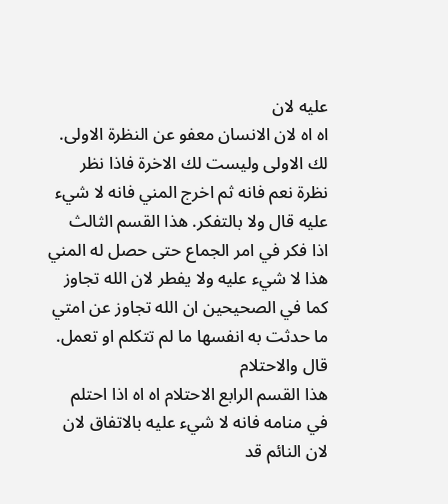عليه لان
اه اه لان الانسان معفو عن النظرة الاولى. لك الاولى وليست لك الاخرة فاذا نظر نظرة نعم فانه ثم اخرج المني فانه لا شيء عليه قال ولا بالتفكر. هذا القسم الثالث
اذا فكر في امر الجماع حتى حصل له المني هذا لا شيء عليه ولا يفطر لان الله تجاوز كما في الصحيحين ان الله تجاوز عن امتي ما حدثت به انفسها ما لم تتكلم او تعمل. قال والاحتلام
هذا القسم الرابع الاحتلام اه اه اذا احتلم في منامه فانه لا شيء عليه بالاتفاق لان لان النائم قد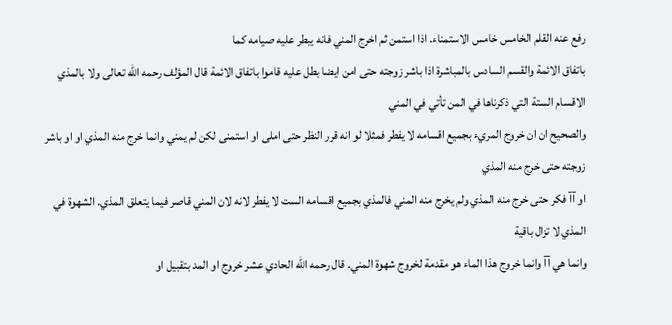رفع عنه القلم الخامس خامس الاستمناء. اذا استمن ثم اخرج المني فانه يبطر عليه صيامه كما
باتفاق الائمة والقسم السادس بالمباشرة اذا باشر زوجته حتى امن ايضا بطل عليه قاموا باتفاق الائمة قال المؤلف رحمه الله تعالى ولا بالمذي الاقسام الستة التي ذكرناها في المن تأتي في المني
والصحيح ان ان خروج المريء بجميع اقسامه لا يفطر فمثلا لو انه قرر النظر حتى املى او استمنى لكن لم يمني وانما خرج منه المذي او او باشر زوجته حتى خرج منه المذي
او آآ فكر حتى خرج منه المذي ولم يخرج منه المني فالمذي بجميع اقسامه الست لا يفطر لانه لان المني قاصر فيما يتعلق المذي. الشهوة في المذي لا تزال باقية
وانما هي آآ وانما خروج هذا الماء هو مقدمة لخروج شهوة المني. قال رحمه الله الحادي عشر خروج او المد بتقبيل او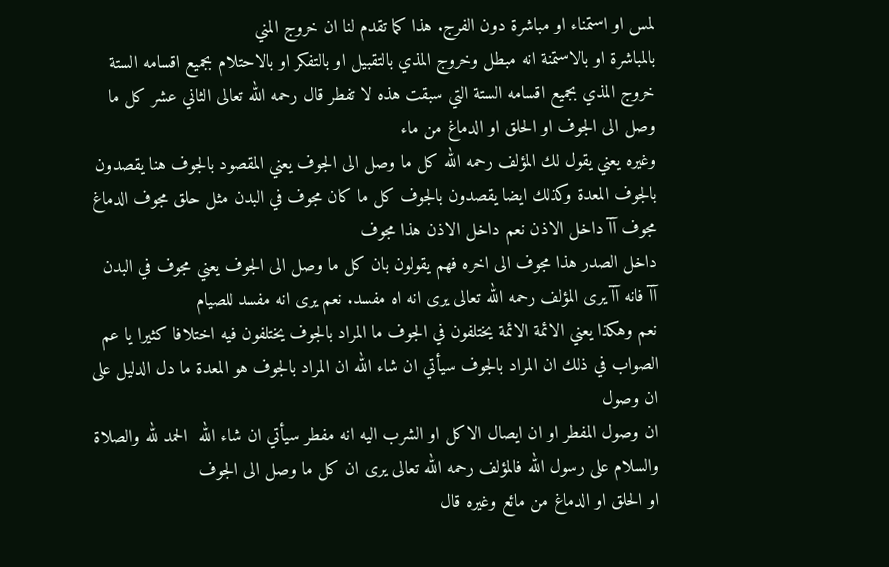لمس او استمناء او مباشرة دون الفرج. هذا كما تقدم لنا ان خروج المني
بالمباشرة او بالاستمنة انه مبطل وخروج المذي بالتقبيل او بالتفكر او بالاحتلام بجميع اقسامه الستة خروج المذي بجميع اقسامه الستة التي سبقت هذه لا تفطر قال رحمه الله تعالى الثاني عشر كل ما وصل الى الجوف او الحلق او الدماغ من ماء
وغيره يعني يقول لك المؤلف رحمه الله كل ما وصل الى الجوف يعني المقصود بالجوف هنا يقصدون بالجوف المعدة وكذلك ايضا يقصدون بالجوف كل ما كان مجوف في البدن مثل حلق مجوف الدماغ مجوف آآ داخل الاذن نعم داخل الاذن هذا مجوف
داخل الصدر هذا مجوف الى اخره فهم يقولون بان كل ما وصل الى الجوف يعني مجوف في البدن آآ فانه آآ يرى المؤلف رحمه الله تعالى يرى انه اه مفسد. نعم يرى انه مفسد للصيام
نعم وهكذا يعني الائمة الائمة يختلفون في الجوف ما المراد بالجوف يختلفون فيه اختلافا كثيرا يا عم  الصواب في ذلك ان المراد بالجوف سيأتي ان شاء الله ان المراد بالجوف هو المعدة ما دل الدليل على ان وصول
ان وصول المفطر او ان ايصال الاكل او الشرب اليه انه مفطر سيأتي ان شاء الله  الحمد لله والصلاة والسلام على رسول الله فالمؤلف رحمه الله تعالى يرى ان كل ما وصل الى الجوف
او الحلق او الدماغ من مائع وغيره قال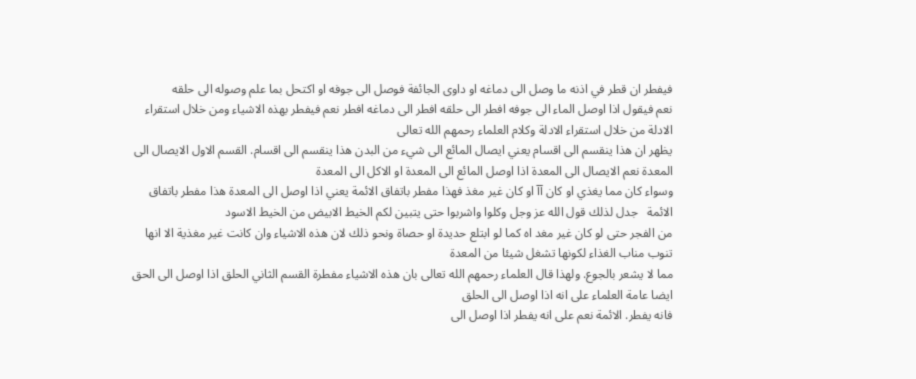فيفطر ان قطر في اذنه ما وصل الى دماغه او داوى الجائفة فوصل الى جوفه او اكتحل بما علم وصوله الى حلقه
نعم فيقول اذا اوصل الماء الى جوفه افطر الى حلقه افطر الى دماغه افطر نعم فيفطر بهذه الاشياء ومن خلال استقراء الادلة من خلال استقراء الادلة وكلام العلماء رحمهم الله تعالى
يظهر ان هذا ينقسم الى اقسام يعني ايصال المائع الى شيء من البدن هذا ينقسم الى اقسام. القسم الاول الايصال الى المعدة نعم الايصال الى المعدة اذا اوصل المائع الى المعدة او الاكل الى المعدة
وسواء كان مما يغذي او كان آآ او كان غير مغذ فهذا مفطر باتفاق الائمة يعني اذا اوصل الى المعدة هذا مفطر باتفاق الائمة   جدل لذلك قول الله عز وجل وكلوا واشربوا حتى يتبين لكم الخيط الابيض من الخيط الاسود
من الفجر حتى لو كان غير مغد اه كما لو ابتلع حديدة او حصاة ونحو ذلك لان هذه الاشياء وان كانت غير مغذية الا انها تنوب مناب الغذاء لكونها تشغل شيئا من المعدة
مما لا يشعر بالجوع. ولهذا قال العلماء رحمهم الله تعالى بان هذه الاشياء مفطرة القسم الثاني الحلق اذا اوصل الى الحق ايضا عامة العلماء على انه اذا اوصل الى الحلق
فانه يفطر. الائمة نعم على انه يفطر اذا اوصل الى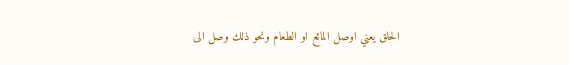الحلق يعني اوصل المائع او الطعام ونحو ذلك وصل الى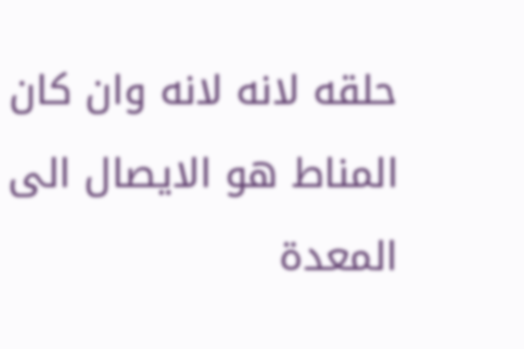حلقه لانه لانه وان كان المناط هو الايصال الى المعدة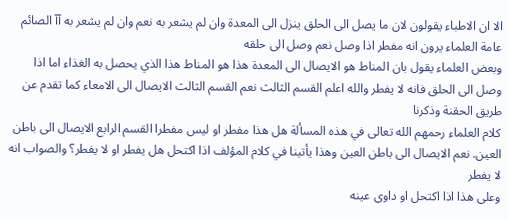الا ان الاطباء يقولون لان ما يصل الى الحلق ينزل الى المعدة وان لم يشعر به نعم وان لم يشعر به آآ الصائم عامة العلماء يرون انه مفطر اذا وصل نعم وصل الى حلقه
وبعض العلماء يقول بان المناط هو الايصال الى المعدة هذا هو المناط هذا الذي يحصل به الغذاء اما اذا وصل الى الحلق فانه لا يفطر والله اعلم القسم الثالث نعم القسم الثالث الايصال الى الامعاء كما تقدم عن طريق الحقنة وذكرنا
كلام العلماء رحمهم الله تعالى في هذه المسألة هل هذا مفطر او ليس مفطرا القسم الرابع الايصال الى باطن العين. نعم الايصال الى باطن العين وهذا يأتينا في كلام المؤلف اذا اكتحل هل يفطر او لا يفطر؟ والصواب انه لا يفطر
وعلى هذا اذا اكتحل او داوى عينه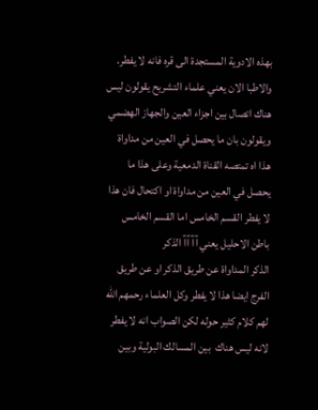بهذه الادوية المستجدة الى قره فانه لا يفطر. والاطبا الان يعني علماء التشريح يقولون ليس هناك اتصال بين اجزاء العين والجهاز الهضمي ويقولون بان ما يحصل في العين من مداواة
هذا اه تمتصه القناة الدمعية وعلى هذا ما يحصل في العين من مداواة او اكتحال فان هذا لا يفطر القسم الخامس اما القسم الخامس باطن الاحليل يعني آآ آآ الذكر
الذكر المداواة عن طريق الذكر او عن طريق الفرج ايضا هذا لا يفطر وكل العلماء رحمهم الله لهم كلام كثير حوله لكن الصواب انه لا يفطر لانه ليس هناك  بين المسالك البولية وبين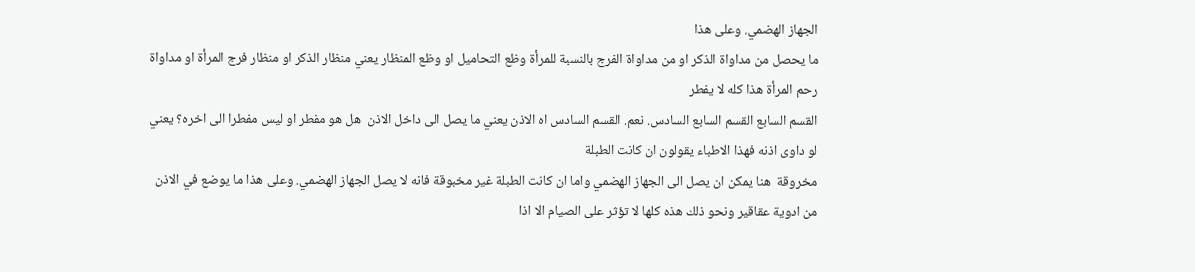الجهاز الهضمي. وعلى هذا
ما يحصل من مداواة الذكر او من مداواة الفرج بالنسبة للمرأة وظع التحاميل او وظع المنظار يعني منظار الذكر او منظار فرج المرأة او مداواة رحم المرأة هذا كله لا يفطر
القسم السابع القسم السابع السادس. نعم. القسم السادس اه الاذن يعني ما يصل الى داخل الاذن  هل هو مفطر او ليس مفطرا الى اخره؟ يعني لو داوى اذنه فهذا الاطباء يقولون ان كانت الطبلة
مخروقة  هنا يمكن ان يصل الى الجهاز الهضمي واما ان كانت الطبلة غير مخبوقة فانه لا يصل الجهاز الهضمي. وعلى هذا ما يوضع في الاذن من ادوية عقاقير ونحو ذلك هذه كلها لا تؤثر على الصيام الا اذا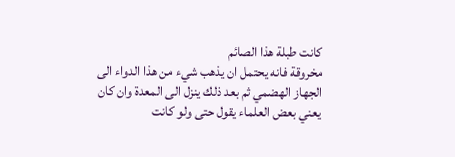كانت طبلة هذا الصائم
مخروقة فانه يحتمل ان يذهب شيء من هذا الدواء الى الجهاز الهضمي ثم بعد ذلك ينزل الى المعدة وان كان يعني بعض العلماء يقول حتى ولو كانت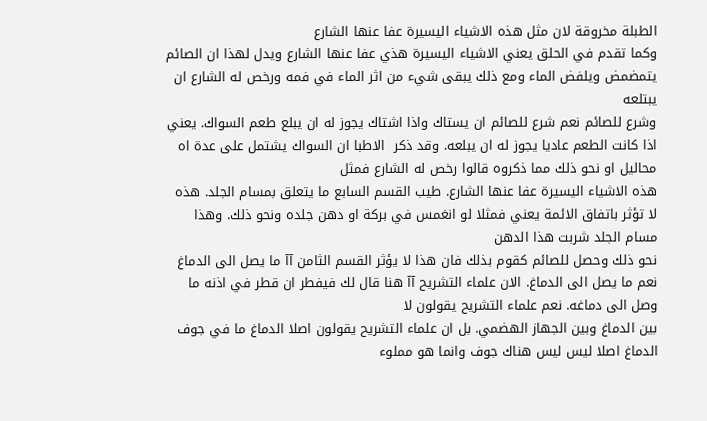الطبلة مخروقة لان مثل هذه الاشياء اليسيرة عفا عنها الشارع
وكما تقدم في الحلق يعني الاشياء اليسيرة هذي عفا عنها الشارع ويدل لهذا ان الصائم يتمضمض ويلفض الماء ومع ذلك يبقى شيء من اثر الماء في فمه ورخص له الشارع ان يبتلعه
وشرع للصائم نعم شرع للصائم ان يستاك واذا اشتاك يجوز له ان يبلع طعم السواك. يعني اذا كانت الطعم عاديا يجوز له ان يبلعه. وقد ذكر  الاطبا ان السواك يشتمل على عدة اه محاليل او نحو ذلك مما ذكروه قالوا رخص له الشارع فمثل
هذه الاشياء اليسيرة عفا عنها الشارع. طيب القسم السابع ما يتعلق بمسام الجلد. هذه لا تؤثر باتفاق الائمة يعني فمثلا لو انغمس في بركة او دهن جلده ونحو ذلك. وهذا مسام الجلد شربت هذا الدهن
نحو ذلك وحصل للصائم كقوم بذلك فان هذا لا يؤثر القسم الثامن آآ ما يصل الى الدماغ نعم ما يصل الى الدماغ. الان علماء التشريح آآ هنا قال لك فيفطر ان قطر في اذنه ما وصل الى دماغه. نعم علماء التشريح يقولون لا
بين الدماغ وبين الجهاز الهضمي. بل ان علماء التشريح يقولون اصلا الدماغ ما في جوف الدماغ اصلا ليس ليس هناك جوف وانما هو مملوء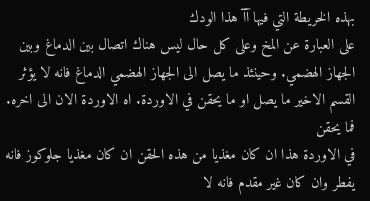بهذه الخريطة التي فيها آآ هذا الودك
على العبارة عن المخ وعلى كل حال ليس هناك اتصال بين الدماغ وبين الجهاز الهضمي. وحينئذ ما يصل الى الجهاز الهضمي الدماغ فانه لا يؤثر القسم الاخير ما يصل او ما يحقن في الاوردة. اه الاوردة الان الى اخره. فما يحقن
في الاوردة هذا ان كان مغذيا من هذه الحقن ان كان مغذيا جلوكوز فانه يفطر وان كان غير مقدم فانه لا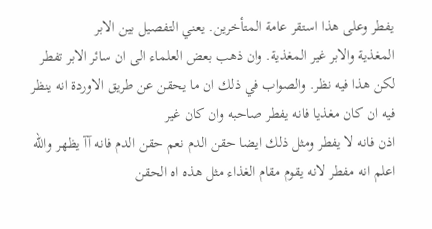يفطر وعلى هذا استقر عامة المتأخرين. يعني التفصيل بين الابر
المغذية والابر غير المغذية. وان ذهب بعض العلماء الى ان سائر الابر تفطر لكن هذا فيه نظر. والصواب في ذلك ان ما يحقن عن طريق الاوردة انه ينظر فيه ان كان مغذيا فانه يفطر صاحبه وان كان غير
اذن فانه لا يفطر ومثل ذلك ايضا حقن الدم نعم حقن الدم فانه آآ يظهر والله اعلم انه مفطر لانه يقوم مقام الغذاء مثل هذه اه الحقن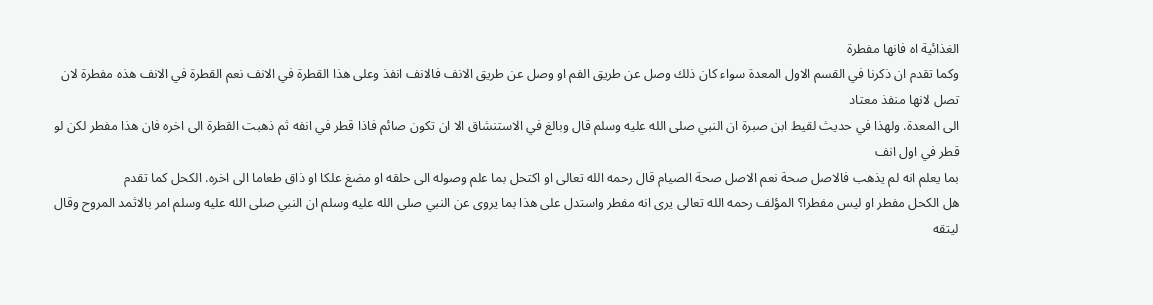الغذائية اه فانها مفطرة
وكما تقدم ان ذكرنا في القسم الاول المعدة سواء كان ذلك وصل عن طريق الفم او وصل عن طريق الانف فالانف انفذ وعلى هذا القطرة في الانف نعم القطرة في الانف هذه مفطرة لان تصل لانها منفذ معتاد
الى المعدة. ولهذا في حديث لقيط ابن صبرة ان النبي صلى الله عليه وسلم قال وبالغ في الاستنشاق الا ان تكون صائم فاذا قطر في انفه ثم ذهبت القطرة الى اخره فان هذا مفطر لكن لو قطر في اول انف
بما يعلم انه لم يذهب فالاصل صحة نعم الاصل صحة الصيام قال رحمه الله تعالى او اكتحل بما علم وصوله الى حلقه او مضغ علكا او ذاق طعاما الى اخره. الكحل كما تقدم
هل الكحل مفطر او ليس مفطرا؟ المؤلف رحمه الله تعالى يرى انه مفطر واستدل على هذا بما يروى عن النبي صلى الله عليه وسلم ان النبي صلى الله عليه وسلم امر بالاثمد المروح وقال ليتقه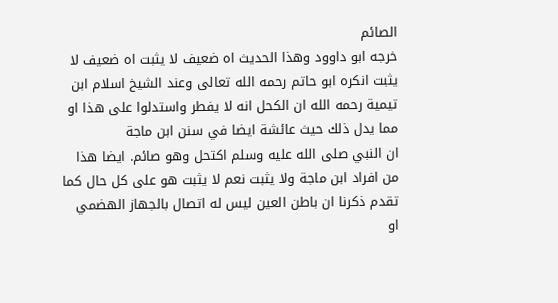الصائم
خرجه ابو داوود وهذا الحديث اه ضعيف لا يثبت اه ضعيف لا يثبت انكره ابو حاتم رحمه الله تعالى وعند الشيخ اسلام ابن تيمية رحمه الله ان الكحل انه لا يفطر واستدلوا على هذا او مما يدل ذلك حيث عائشة ايضا في سنن ابن ماجة
ان النبي صلى الله عليه وسلم اكتحل وهو صائم. ايضا هذا من افراد ابن ماجة ولا يثبت نعم لا يثبت هو على كل حال كما تقدم ذكرنا ان باطن العين ليس له اتصال بالجهاز الهضمي
او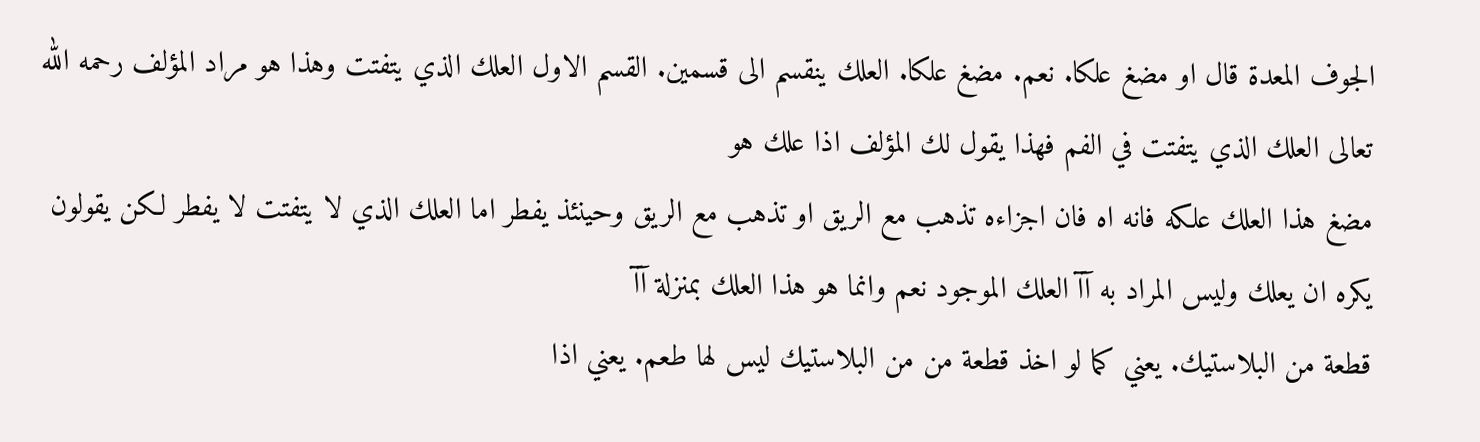الجوف المعدة قال او مضغ علكا. نعم. مضغ علكا. العلك ينقسم الى قسمين. القسم الاول العلك الذي يتفتت وهذا هو مراد المؤلف رحمه الله تعالى العلك الذي يتفتت في الفم فهذا يقول لك المؤلف اذا علك هو
مضغ هذا العلك علكه فانه اه فان اجزاءه تذهب مع الريق او تذهب مع الريق وحينئذ يفطر اما العلك الذي لا يتفتت لا يفطر لكن يقولون يكره ان يعلك وليس المراد به آآ العلك الموجود نعم وانما هو هذا العلك بمنزلة آآ
قطعة من البلاستيك. يعني كما لو اخذ قطعة من من البلاستيك ليس لها طعم. يعني اذا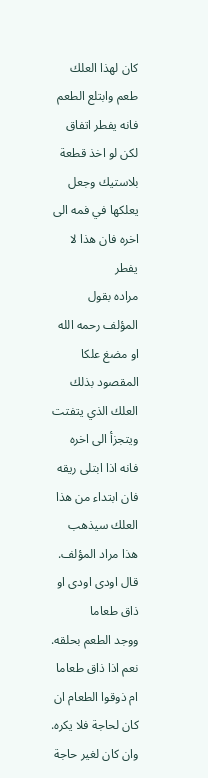كان لهذا العلك طعم وابتلع الطعم فانه يفطر اتفاق لكن لو اخذ قطعة بلاستيك وجعل يعلكها في فمه الى اخره فان هذا لا يفطر
مراده بقول المؤلف رحمه الله او مضغ علكا المقصود بذلك العلك الذي يتفتت ويتجزأ الى اخره فانه اذا ابتلى ريقه فان ابتداء من هذا العلك سيذهب هذا مراد المؤلف. قال اودى اودى او ذاق طعاما
ووجد الطعم بحلقه. نعم اذا ذاق طعاما ام ذوقوا الطعام ان كان لحاجة فلا يكره. وان كان لغير حاجة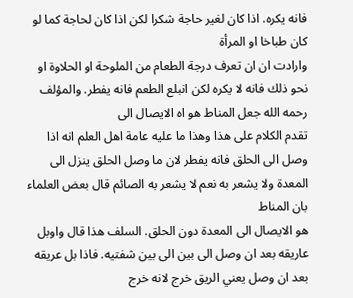فانه يكره. اذا كان لغير حاجة شكرا لكن اذا كان لحاجة كما لو كان طباخا او المرأة
وارادت ان ان تعرف درجة الطعام من الملوحة او الحلاوة او نحو ذلك فانه لا يكره لكن انبلع الطعم فانه يفطر. والمؤلف رحمه الله جعل المناط هو اه الايصال الى
تقدم الكلام على هذا وهذا ما عليه عامة اهل العلم انه اذا وصل الى الحلق فانه يفطر لان ما وصل الحلق ينزل الى المعدة ولا يشعر به نعم لا يشعر به الصائم قال بعض العلماء بان المناط
هو الايصال الى المعدة دون الحلق. السلف هذا قال واوبل عاريقه بعد ان وصل الى بين الى بين شفتيه. فاذا بل عريقه بعد ان وصل يعني الريق خرج لانه خرج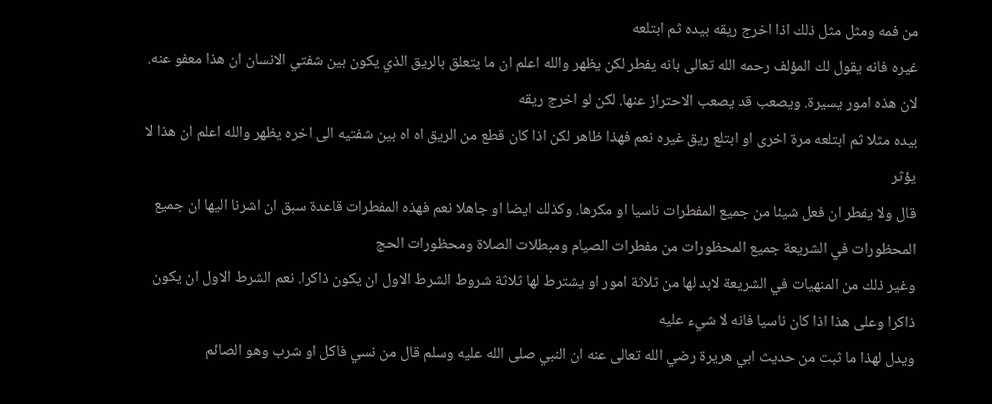من فمه ومثل مثل ذلك اذا اخرج ريقه بيده ثم ابتلعه
غيره فانه يقول لك المؤلف رحمه الله تعالى بانه يفطر لكن يظهر والله اعلم ان ما يتعلق بالريق الذي يكون بين شفتي الانسان ان هذا معفو عنه. لان هذه امور يسيرة. ويصعب قد يصعب الاحتراز عنها. لكن لو اخرج ريقه
بيده مثلا ثم ابتلعه مرة اخرى او ابتلع ريق غيره نعم فهذا ظاهر لكن اذا كان قطع من الريق اه اه بين شفتيه الى اخره يظهر والله اعلم ان هذا لا يؤثر
قال ولا يفطر ان فعل شيئا من جميع المفطرات ناسيا او مكرها. وكذلك ايضا او جاهلا نعم فهذه المفطرات قاعدة سبق ان اشرنا اليها ان جميع المحظورات في الشريعة جميع المحظورات من مفطرات الصيام ومبطلات الصلاة ومحظورات الحج
وغير ذلك من المنهيات في الشريعة لابد لها من ثلاثة امور او يشترط لها ثلاثة شروط الشرط الاول ان يكون ذاكرا. نعم الشرط الاول ان يكون ذاكرا وعلى هذا اذا كان ناسيا فانه لا شيء عليه
ويدل لهذا ما ثبت من حديث ابي هريرة رضي الله تعالى عنه ان النبي صلى الله عليه وسلم قال من نسي فاكل او شرب وهو الصائم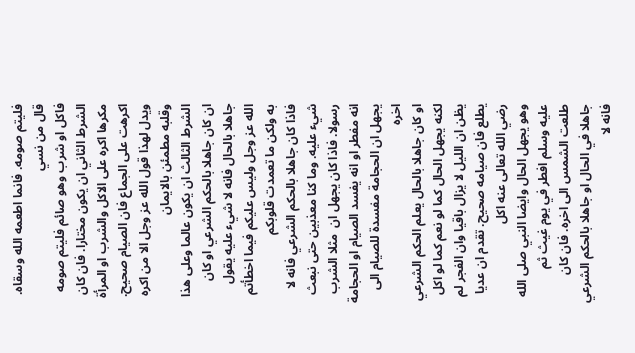فليتم صومه. فانما اطعمه الله وسقاه. قال من نسي
فاكل او شرب وهو صائم فليتم صومه الشرط الثاني ان يكون مختارا. فان كان مكرها اكره على الاكل والشرب او المرأة اكرهت على الجماع فان الصيام صحيح. ويدل لهذا قول الله عز وجل الا من اكره وقلبه مطمئن بالايمان
الشرط الثالث ان يكون عالما وعلى هذا ان كان جاهلا بالحكم الشرعي او كان جاهلا بالحال فانه لا شيء عليه يقول الله عز وجل وليس عليكم فيما اخطأتم به ولكن ما تعمدت قلوبكم
فاذا كان جاهلا بالحكم الشرعي فانه لا شيء عليه. وما كنا معذبين حتى نبعث رسولا. فاذا كان يجهل ان  مثلا الشرب انه مفطر او انه يفسد الصيام او الحجامة يجهل ان الحجامة مفسدة للصيام الى اخره
او كان جاهلا بالحال يعلم الحكم الشرعي لكنه يجهل الحال كما لو نعم كما لو اكل يظن ان الليل لا يزال باقيا وان الفجر لم يطلع فان صيامه صحيح. تقدم ان عديا رضي الله تعالى عنه اكل
وهو يجهل الحال وايضا النبي صلى الله عليه وسلم افطر في يوم غيث ثم طلعت الشمس الى اخره. فان كان جاهلا في الحال او جاهلا بالحكم الشرعي فانه لا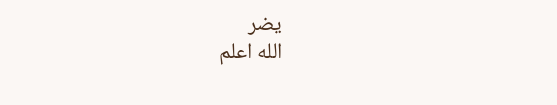يضر
الله اعلم